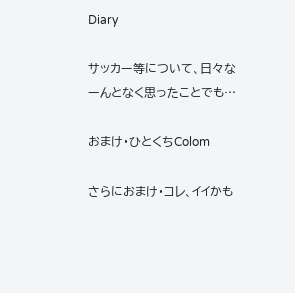Diary

サッカー等について、日々なーんとなく思ったことでも…

おまけ・ひとくちColom

さらにおまけ・コレ、イイかも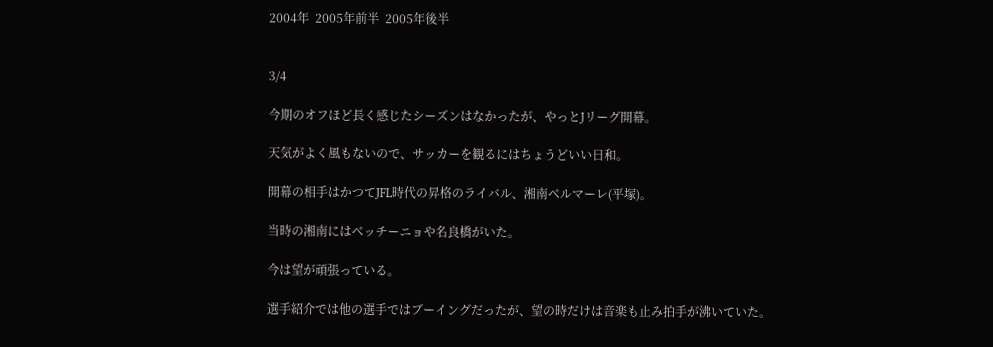2004年  2005年前半  2005年後半


3/4

今期のオフほど長く感じたシーズンはなかったが、やっとJリーグ開幕。

天気がよく風もないので、サッカーを観るにはちょうどいい日和。

開幕の相手はかつてJFL時代の昇格のライバル、湘南ベルマーレ(平塚)。

当時の湘南にはベッチーニョや名良橋がいた。

今は望が頑張っている。

選手紹介では他の選手ではブーイングだったが、望の時だけは音楽も止み拍手が沸いていた。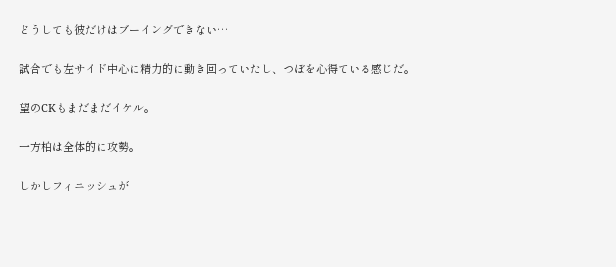どうしても彼だけはブーイングできない…

試合でも左サイド中心に精力的に動き回っていたし、つぼを心得ている感じだ。

望のCKもまだまだイケル。

一方柏は全体的に攻勢。

しかしフィニッシュが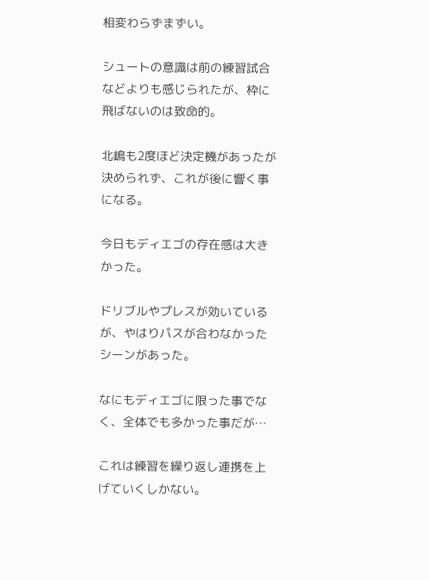相変わらずまずい。

シュートの意識は前の練習試合などよりも感じられたが、枠に飛ばないのは致命的。

北嶋も2度ほど決定機があったが決められず、これが後に響く事になる。

今日もディエゴの存在感は大きかった。

ドリブルやプレスが効いているが、やはりパスが合わなかったシーンがあった。

なにもディエゴに限った事でなく、全体でも多かった事だが…

これは練習を繰り返し連携を上げていくしかない。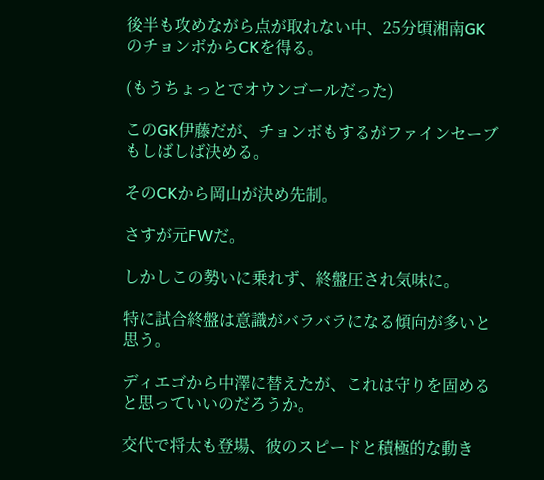後半も攻めながら点が取れない中、25分頃湘南GKのチョンボからCKを得る。

(もうちょっとでオウンゴールだった)

このGK伊藤だが、チョンボもするがファインセーブもしばしば決める。

そのCKから岡山が決め先制。

さすが元FWだ。

しかしこの勢いに乗れず、終盤圧され気味に。

特に試合終盤は意識がバラバラになる傾向が多いと思う。

ディエゴから中澤に替えたが、これは守りを固めると思っていいのだろうか。

交代で将太も登場、彼のスピードと積極的な動き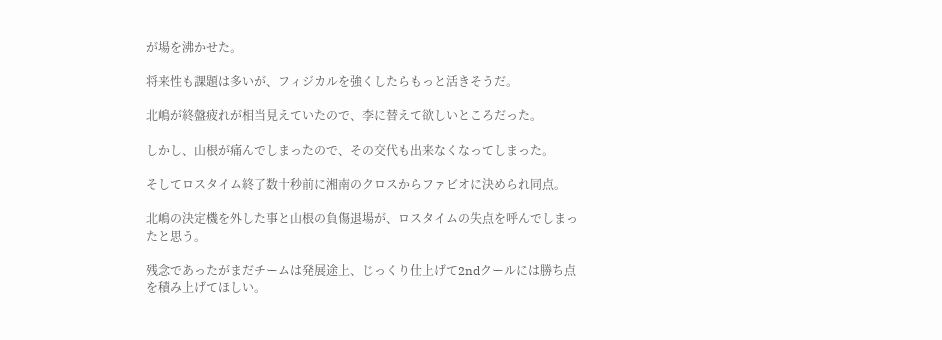が場を沸かせた。

将来性も課題は多いが、フィジカルを強くしたらもっと活きそうだ。

北嶋が終盤疲れが相当見えていたので、李に替えて欲しいところだった。

しかし、山根が痛んでしまったので、その交代も出来なくなってしまった。

そしてロスタイム終了数十秒前に湘南のクロスからファビオに決められ同点。

北嶋の決定機を外した事と山根の負傷退場が、ロスタイムの失点を呼んでしまったと思う。

残念であったがまだチームは発展途上、じっくり仕上げて2ndクールには勝ち点を積み上げてほしい。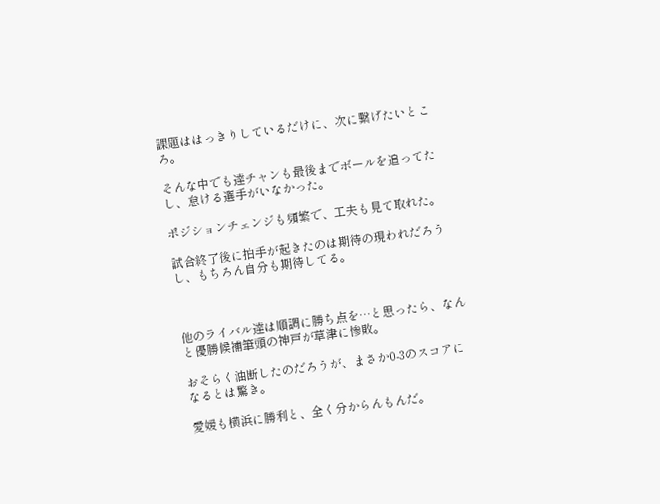課題ははっきりしているだけに、次に繋げたいところ。

そんな中でも達チャンも最後までボールを追ってたし、怠ける選手がいなかった。

ポジションチェンジも頻繁で、工夫も見て取れた。

試合終了後に拍手が起きたのは期待の現われだろうし、もちろん自分も期待してる。



他のライバル達は順調に勝ち点を…と思ったら、なんと優勝候補筆頭の神戸が草津に惨敗。

おそらく油断したのだろうが、まさか0-3のスコアになるとは驚き。

愛媛も横浜に勝利と、全く分からんもんだ。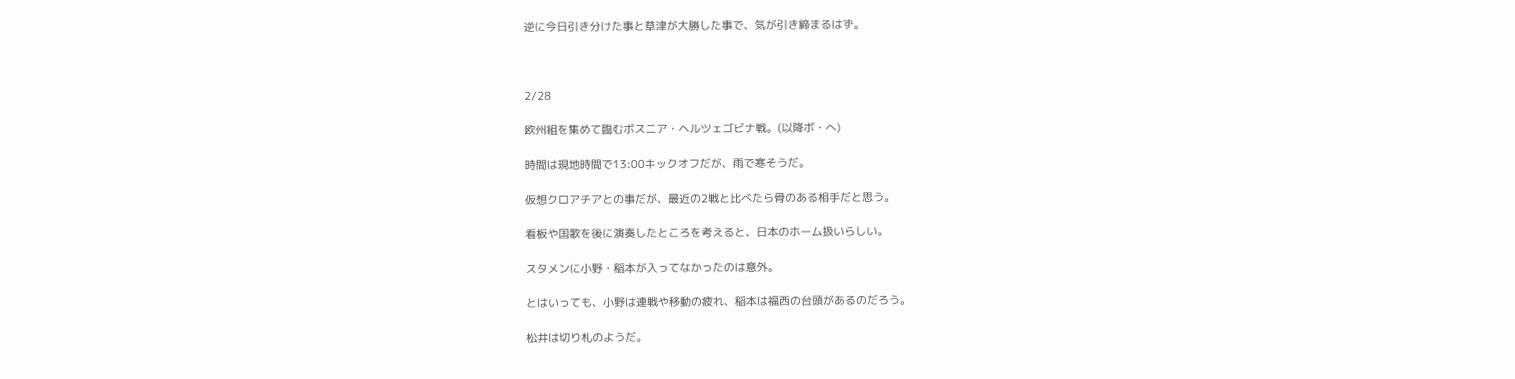逆に今日引き分けた事と草津が大勝した事で、気が引き締まるはず。



2/28

欧州組を集めて臨むボスニア・ヘルツェゴビナ戦。(以降ボ・へ)

時間は現地時間で13:00キックオフだが、雨で寒そうだ。

仮想クロアチアとの事だが、最近の2戦と比べたら骨のある相手だと思う。

看板や国歌を後に演奏したところを考えると、日本のホーム扱いらしい。

スタメンに小野・稲本が入ってなかったのは意外。

とはいっても、小野は連戦や移動の疲れ、稲本は福西の台頭があるのだろう。

松井は切り札のようだ。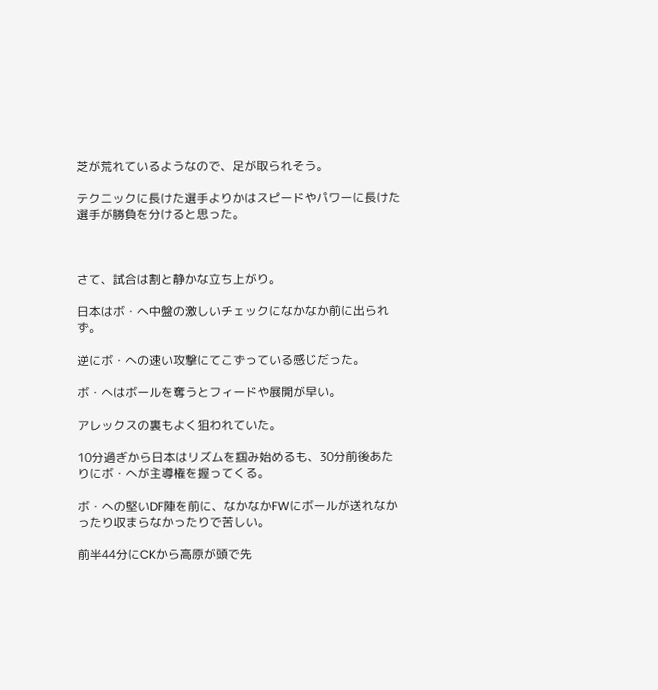芝が荒れているようなので、足が取られそう。

テクニックに長けた選手よりかはスピードやパワーに長けた選手が勝負を分けると思った。



さて、試合は割と静かな立ち上がり。

日本はボ・へ中盤の激しいチェックになかなか前に出られず。

逆にボ・への速い攻撃にてこずっている感じだった。

ボ・へはボールを奪うとフィードや展開が早い。

アレックスの裏もよく狙われていた。

10分過ぎから日本はリズムを掴み始めるも、30分前後あたりにボ・へが主導権を握ってくる。

ボ・への堅いDF陣を前に、なかなかFWにボールが送れなかったり収まらなかったりで苦しい。

前半44分にCKから高原が頭で先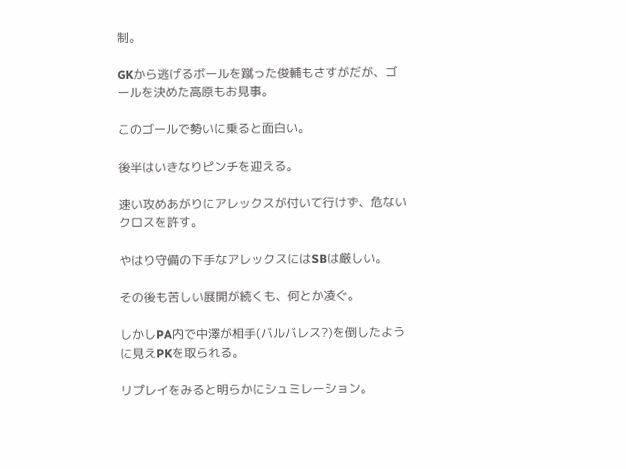制。

GKから逃げるボールを蹴った俊輔もさすがだが、ゴールを決めた高原もお見事。

このゴールで勢いに乗ると面白い。

後半はいきなりピンチを迎える。

速い攻めあがりにアレックスが付いて行けず、危ないクロスを許す。

やはり守備の下手なアレックスにはSBは厳しい。

その後も苦しい展開が続くも、何とか凌ぐ。

しかしPA内で中澤が相手(バルバレス?)を倒したように見えPKを取られる。

リプレイをみると明らかにシュミレーション。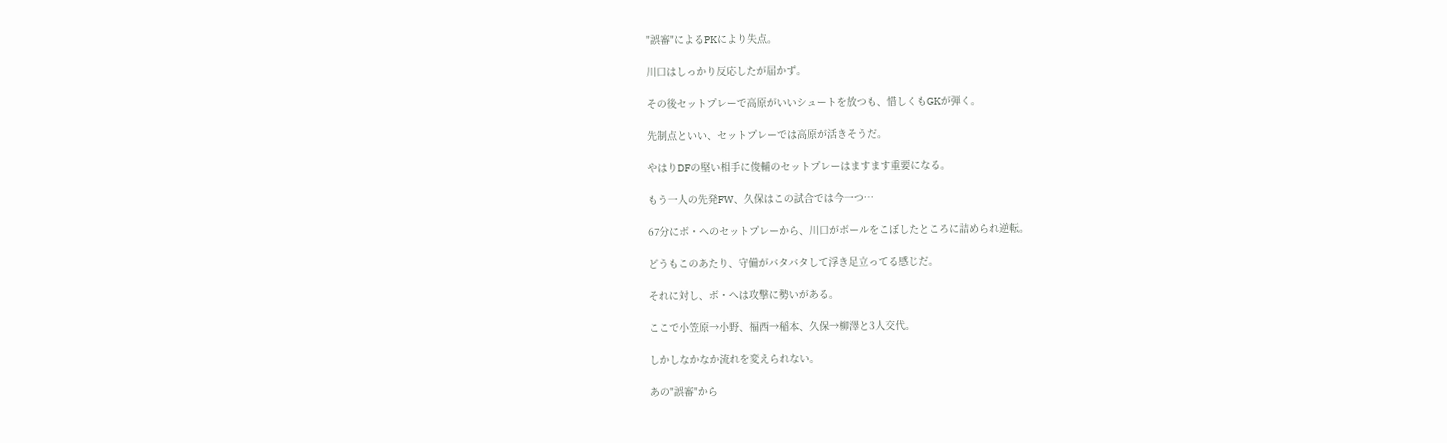"誤審"によるPKにより失点。

川口はしっかり反応したが届かず。

その後セットプレーで高原がいいシュートを放つも、惜しくもGKが弾く。

先制点といい、セットプレーでは高原が活きそうだ。

やはりDFの堅い相手に俊輔のセットプレーはますます重要になる。

もう一人の先発FW、久保はこの試合では今一つ…

67分にボ・へのセットプレーから、川口がボールをこぼしたところに詰められ逆転。

どうもこのあたり、守備がバタバタして浮き足立ってる感じだ。

それに対し、ボ・へは攻撃に勢いがある。

ここで小笠原→小野、福西→稲本、久保→柳澤と3人交代。

しかしなかなか流れを変えられない。

あの"誤審"から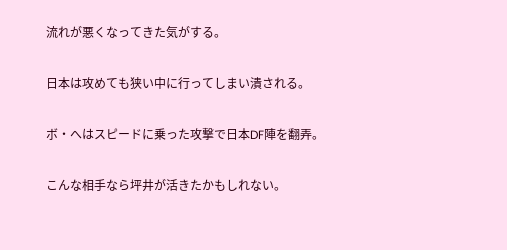流れが悪くなってきた気がする。

日本は攻めても狭い中に行ってしまい潰される。

ボ・へはスピードに乗った攻撃で日本DF陣を翻弄。

こんな相手なら坪井が活きたかもしれない。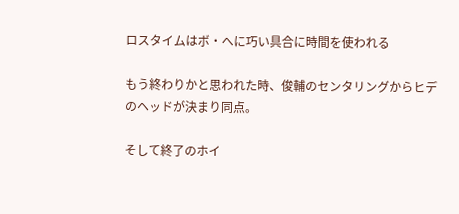ロスタイムはボ・へに巧い具合に時間を使われる

もう終わりかと思われた時、俊輔のセンタリングからヒデのヘッドが決まり同点。

そして終了のホイ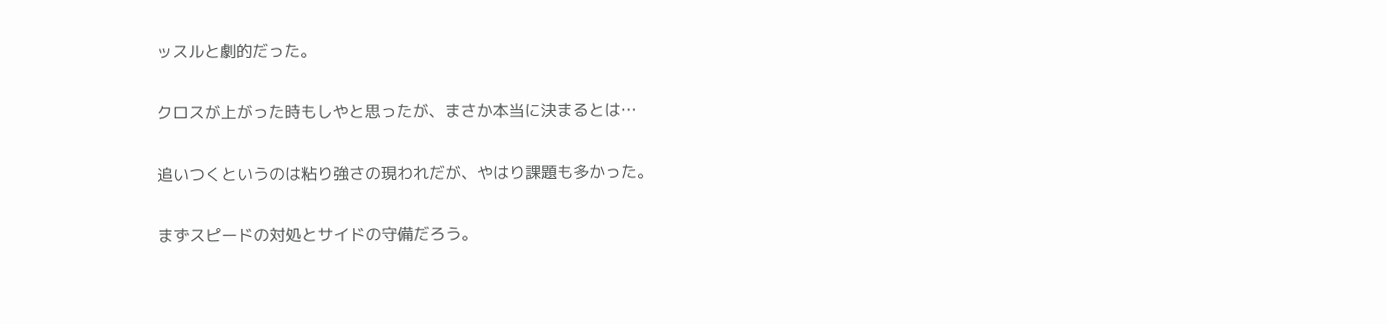ッスルと劇的だった。

クロスが上がった時もしやと思ったが、まさか本当に決まるとは…

追いつくというのは粘り強さの現われだが、やはり課題も多かった。

まずスピードの対処とサイドの守備だろう。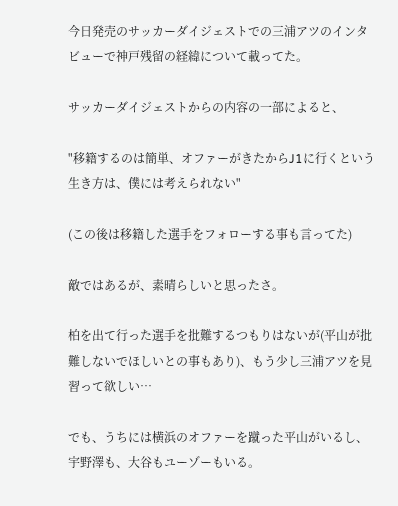今日発売のサッカーダイジェストでの三浦アツのインタビューで神戸残留の経緯について載ってた。

サッカーダイジェストからの内容の一部によると、

"移籍するのは簡単、オファーがきたからJ1に行くという生き方は、僕には考えられない"

(この後は移籍した選手をフォローする事も言ってた)

敵ではあるが、素晴らしいと思ったさ。

柏を出て行った選手を批難するつもりはないが(平山が批難しないでほしいとの事もあり)、もう少し三浦アツを見習って欲しい…

でも、うちには横浜のオファーを蹴った平山がいるし、宇野澤も、大谷もユーゾーもいる。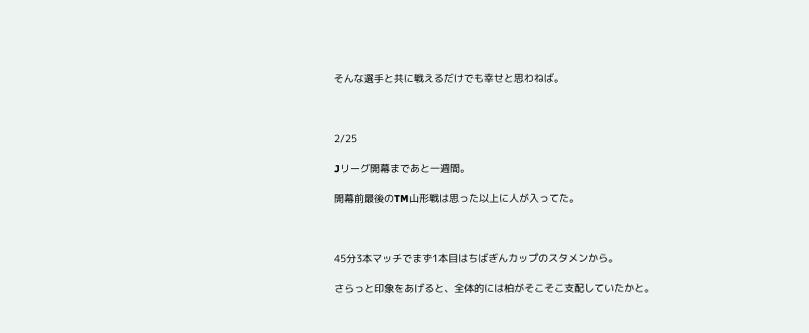そんな選手と共に戦えるだけでも幸せと思わねば。



2/25

Jリーグ開幕まであと一週間。

開幕前最後のTM山形戦は思った以上に人が入ってた。



45分3本マッチでまず1本目はちばぎんカップのスタメンから。

さらっと印象をあげると、全体的には柏がそこそこ支配していたかと。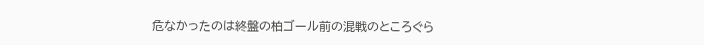危なかったのは終盤の柏ゴール前の混戦のところぐら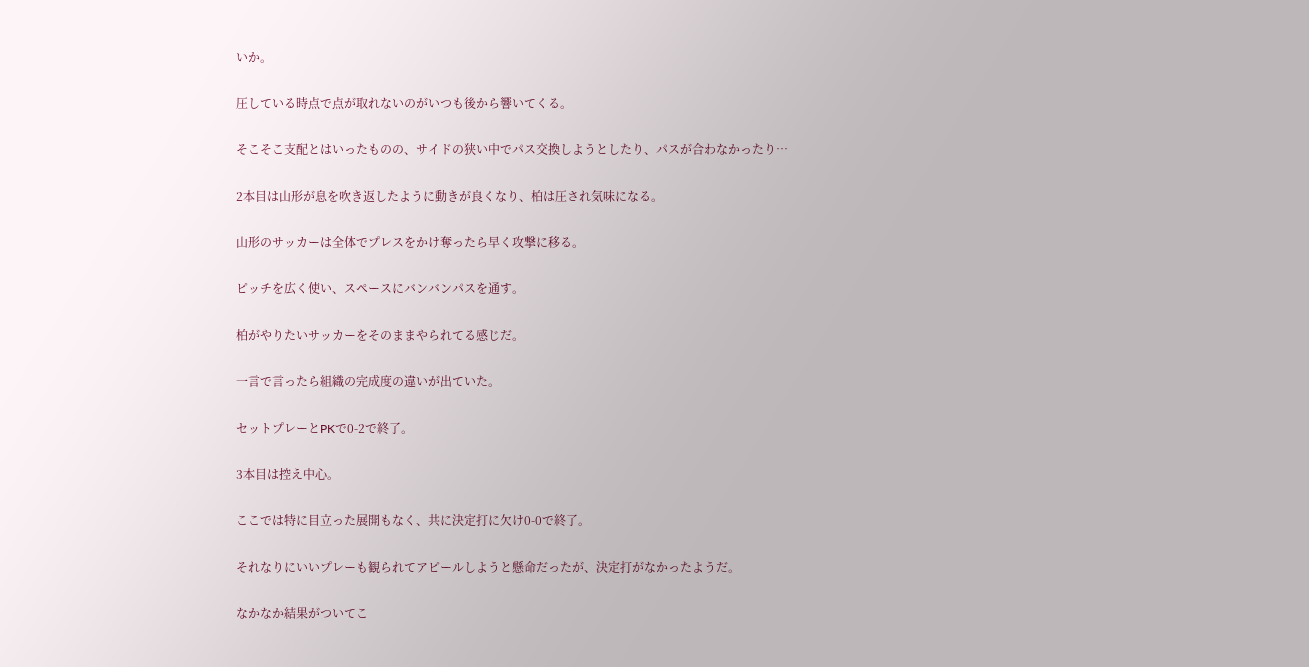いか。

圧している時点で点が取れないのがいつも後から響いてくる。

そこそこ支配とはいったものの、サイドの狭い中でパス交換しようとしたり、パスが合わなかったり…

2本目は山形が息を吹き返したように動きが良くなり、柏は圧され気味になる。

山形のサッカーは全体でプレスをかけ奪ったら早く攻撃に移る。

ピッチを広く使い、スペースにバンバンパスを通す。

柏がやりたいサッカーをそのままやられてる感じだ。

一言で言ったら組織の完成度の違いが出ていた。

セットプレーとPKで0-2で終了。

3本目は控え中心。

ここでは特に目立った展開もなく、共に決定打に欠け0-0で終了。

それなりにいいプレーも観られてアピールしようと懸命だったが、決定打がなかったようだ。

なかなか結果がついてこ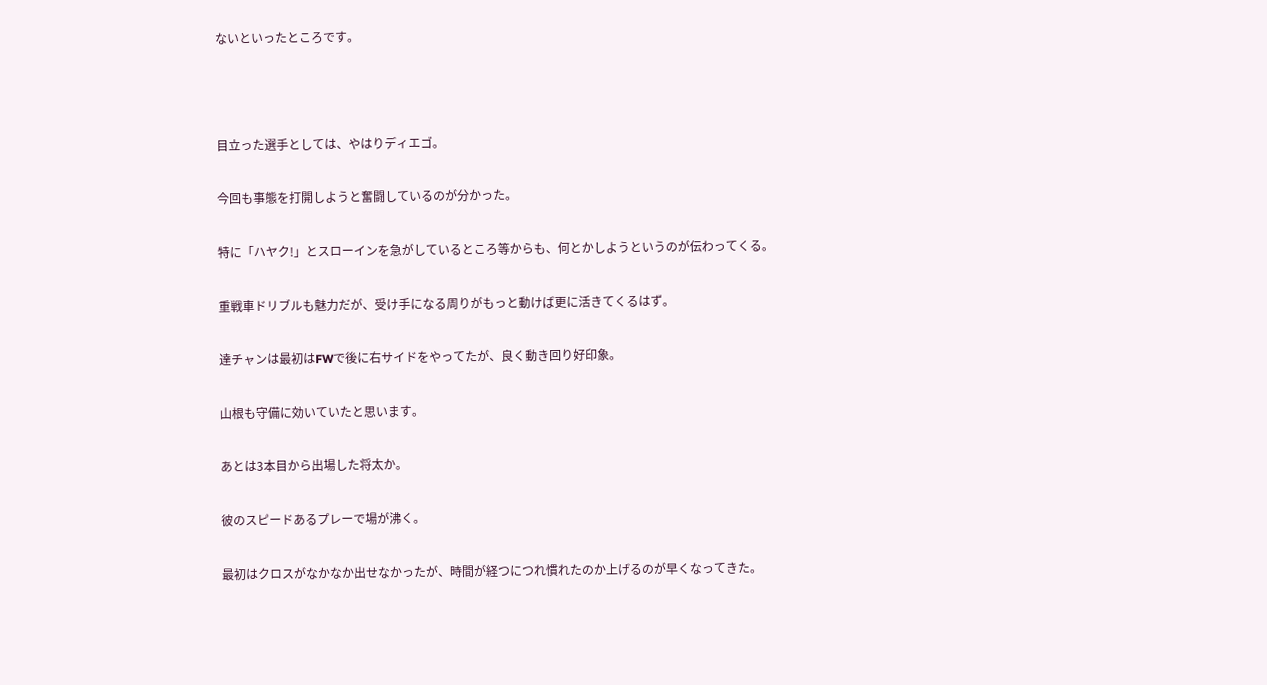ないといったところです。



目立った選手としては、やはりディエゴ。

今回も事態を打開しようと奮闘しているのが分かった。

特に「ハヤク!」とスローインを急がしているところ等からも、何とかしようというのが伝わってくる。

重戦車ドリブルも魅力だが、受け手になる周りがもっと動けば更に活きてくるはず。

達チャンは最初はFWで後に右サイドをやってたが、良く動き回り好印象。

山根も守備に効いていたと思います。

あとは3本目から出場した将太か。

彼のスピードあるプレーで場が沸く。

最初はクロスがなかなか出せなかったが、時間が経つにつれ慣れたのか上げるのが早くなってきた。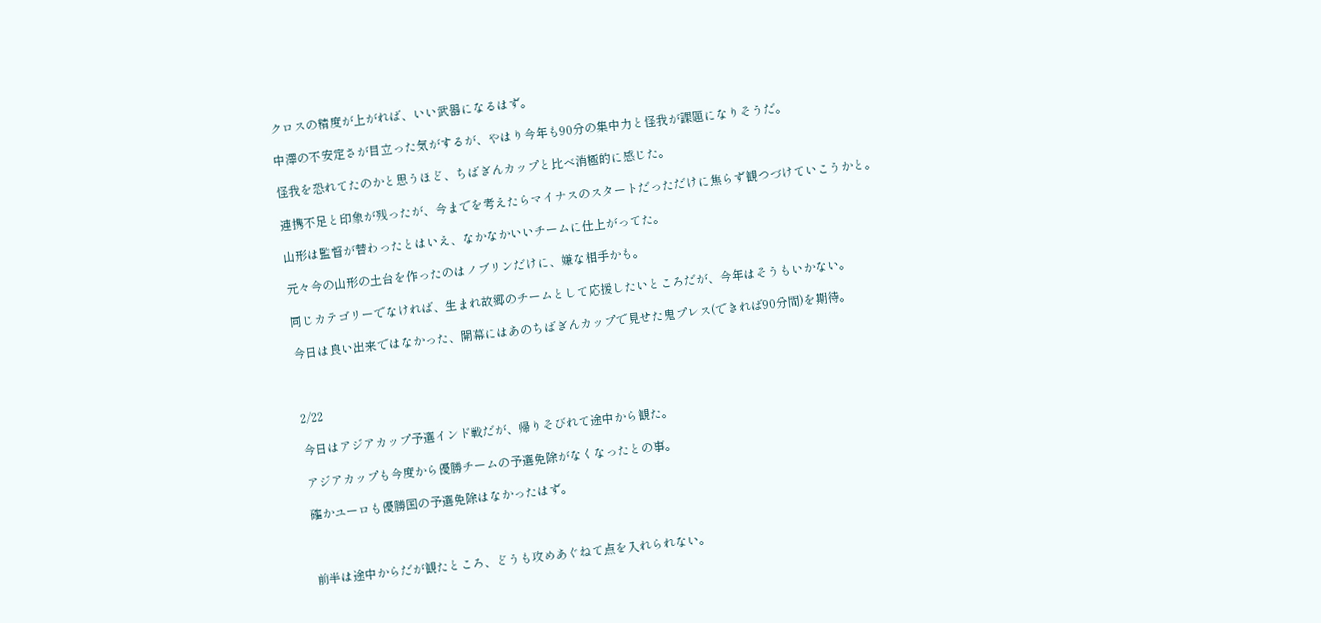クロスの精度が上がれば、いい武器になるはず。

中澤の不安定さが目立った気がするが、やはり今年も90分の集中力と怪我が課題になりそうだ。

怪我を恐れてたのかと思うほど、ちばぎんカップと比べ消極的に感じた。

連携不足と印象が残ったが、今までを考えたらマイナスのスタートだっただけに焦らず観つづけていこうかと。

山形は監督が替わったとはいえ、なかなかいいチームに仕上がってた。

元々今の山形の土台を作ったのはノブリンだけに、嫌な相手かも。

同じカテゴリーでなければ、生まれ故郷のチームとして応援したいところだが、今年はそうもいかない。

今日は良い出来ではなかった、開幕にはあのちばぎんカップで見せた鬼プレス(できれば90分間)を期待。



2/22

今日はアジアカップ予選インド戦だが、帰りそびれて途中から観た。

アジアカップも今度から優勝チームの予選免除がなくなったとの事。

確かユーロも優勝国の予選免除はなかったはず。



前半は途中からだが観たところ、どうも攻めあぐねて点を入れられない。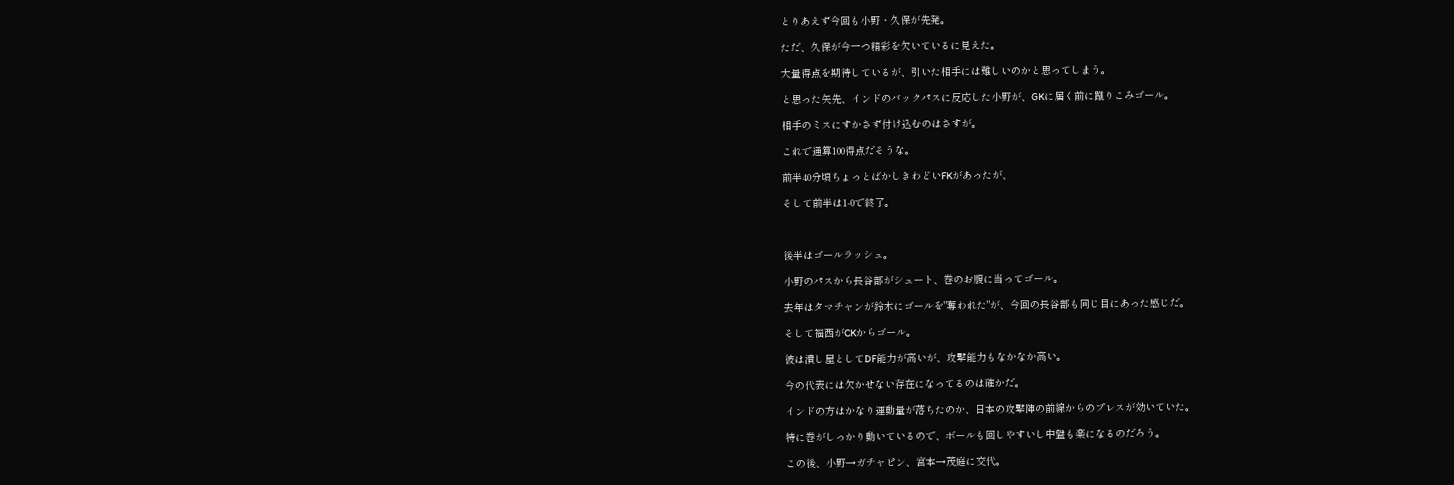とりあえず今回も小野・久保が先発。

ただ、久保が今一つ精彩を欠いているに見えた。

大量得点を期待しているが、引いた相手には難しいのかと思ってしまう。

と思った矢先、インドのバックパスに反応した小野が、GKに届く前に蹴りこみゴール。

相手のミスにすかさず付け込むのはさすが。

これで通算100得点だそうな。

前半40分頃ちょっとばかしきわどいFKがあったが、

そして前半は1-0で終了。



後半はゴールラッシュ。

小野のパスから長谷部がシュート、巻のお腹に当ってゴール。

去年はタマチャンが鈴木にゴールを"奪われた"が、今回の長谷部も同じ目にあった感じだ。

そして福西がCKからゴール。

彼は潰し屋としてDF能力が高いが、攻撃能力もなかなか高い。

今の代表には欠かせない存在になってるのは確かだ。

インドの方はかなり運動量が落ちたのか、日本の攻撃陣の前線からのプレスが効いていた。

特に巻がしっかり動いているので、ボールも回しやすいし中盤も楽になるのだろう。

この後、小野→ガチャピン、宮本→茂庭に交代。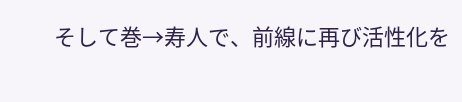そして巻→寿人で、前線に再び活性化を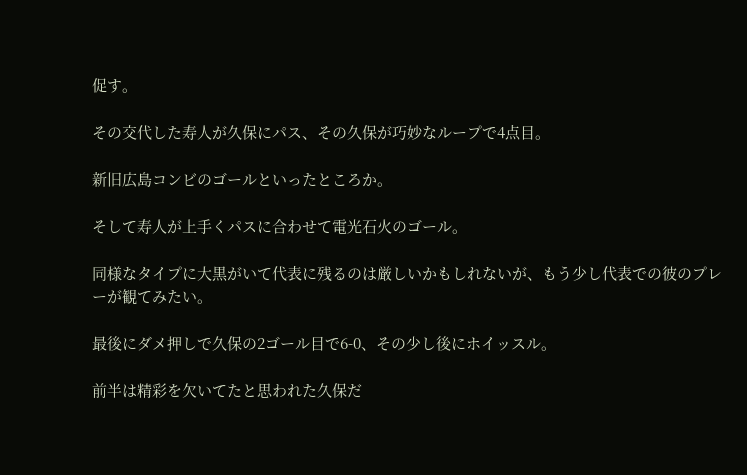促す。

その交代した寿人が久保にパス、その久保が巧妙なループで4点目。

新旧広島コンビのゴールといったところか。

そして寿人が上手くパスに合わせて電光石火のゴール。

同様なタイプに大黒がいて代表に残るのは厳しいかもしれないが、もう少し代表での彼のプレーが観てみたい。

最後にダメ押しで久保の2ゴール目で6-0、その少し後にホイッスル。

前半は精彩を欠いてたと思われた久保だ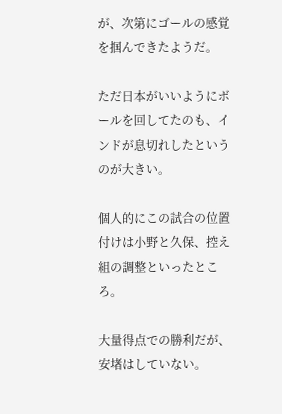が、次第にゴールの感覚を掴んできたようだ。

ただ日本がいいようにボールを回してたのも、インドが息切れしたというのが大きい。

個人的にこの試合の位置付けは小野と久保、控え組の調整といったところ。

大量得点での勝利だが、安堵はしていない。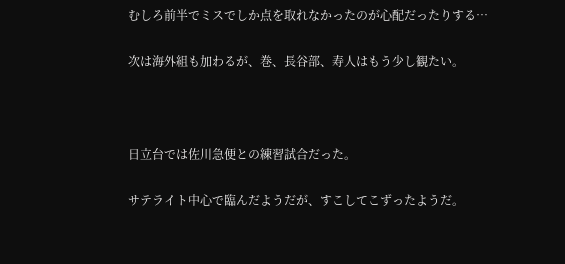むしろ前半でミスでしか点を取れなかったのが心配だったりする…

次は海外組も加わるが、巻、長谷部、寿人はもう少し観たい。



日立台では佐川急便との練習試合だった。

サテライト中心で臨んだようだが、すこしてこずったようだ。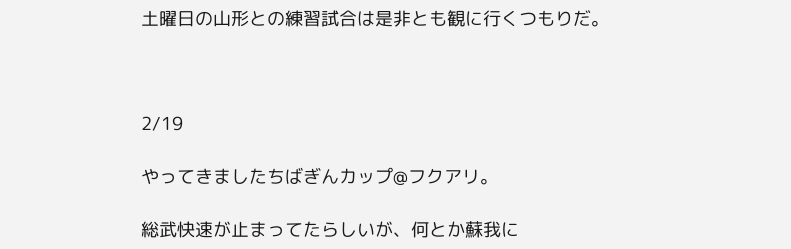土曜日の山形との練習試合は是非とも観に行くつもりだ。



2/19

やってきましたちばぎんカップ@フクアリ。

総武快速が止まってたらしいが、何とか蘇我に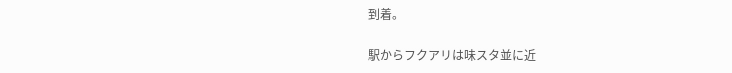到着。

駅からフクアリは味スタ並に近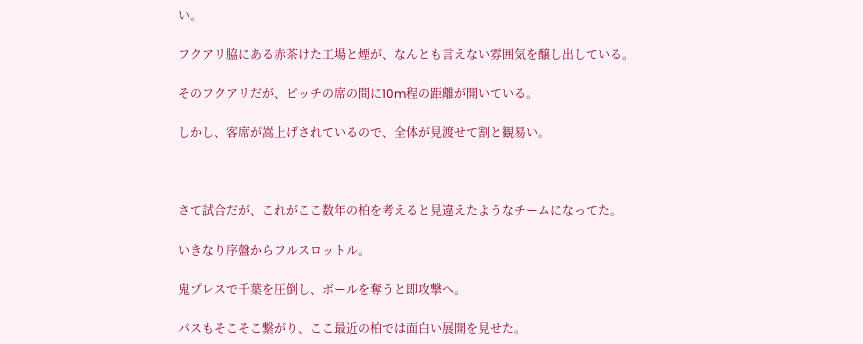い。

フクアリ脇にある赤茶けた工場と煙が、なんとも言えない雰囲気を醸し出している。

そのフクアリだが、ピッチの席の間に10m程の距離が開いている。

しかし、客席が嵩上げされているので、全体が見渡せて割と観易い。



さて試合だが、これがここ数年の柏を考えると見違えたようなチームになってた。

いきなり序盤からフルスロットル。

鬼プレスで千葉を圧倒し、ボールを奪うと即攻撃へ。

パスもそこそこ繋がり、ここ最近の柏では面白い展開を見せた。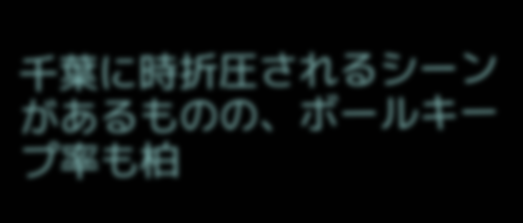千葉に時折圧されるシーンがあるものの、ボールキープ率も柏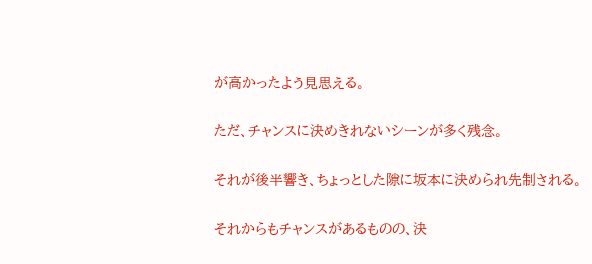が高かったよう見思える。

ただ、チャンスに決めきれないシーンが多く残念。

それが後半響き、ちょっとした隙に坂本に決められ先制される。

それからもチャンスがあるものの、決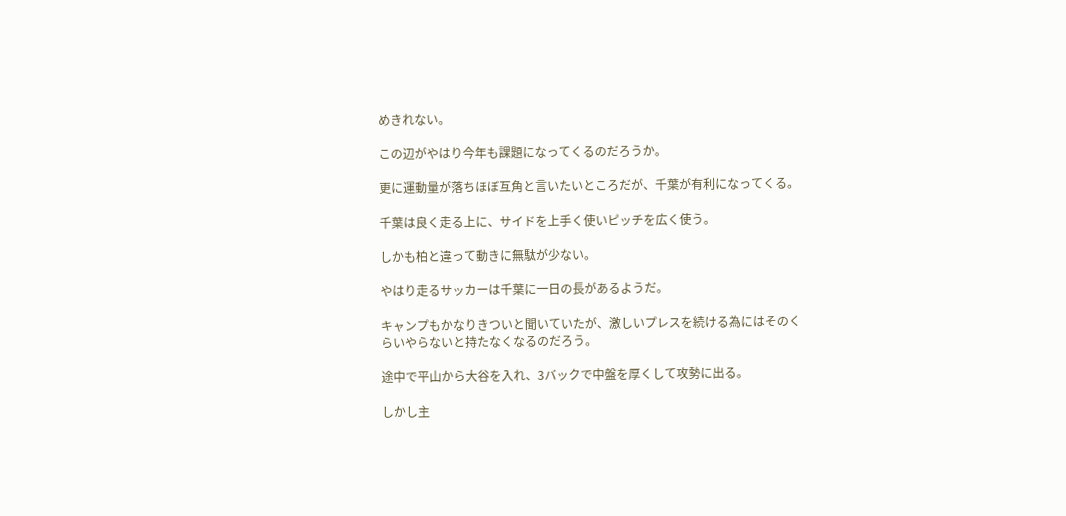めきれない。

この辺がやはり今年も課題になってくるのだろうか。

更に運動量が落ちほぼ互角と言いたいところだが、千葉が有利になってくる。

千葉は良く走る上に、サイドを上手く使いピッチを広く使う。

しかも柏と違って動きに無駄が少ない。

やはり走るサッカーは千葉に一日の長があるようだ。

キャンプもかなりきついと聞いていたが、激しいプレスを続ける為にはそのくらいやらないと持たなくなるのだろう。

途中で平山から大谷を入れ、3バックで中盤を厚くして攻勢に出る。

しかし主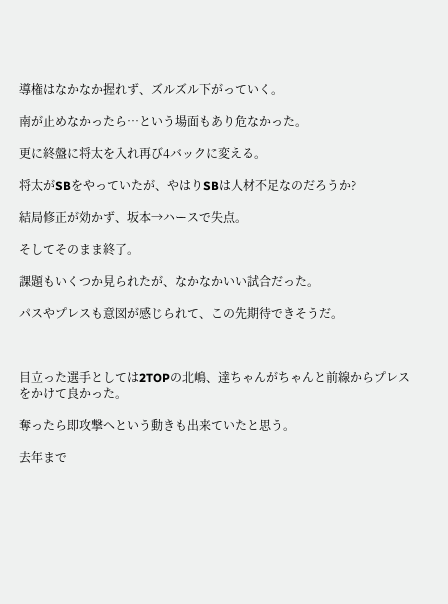導権はなかなか握れず、ズルズル下がっていく。

南が止めなかったら…という場面もあり危なかった。

更に終盤に将太を入れ再び4バックに変える。

将太がSBをやっていたが、やはりSBは人材不足なのだろうか?

結局修正が効かず、坂本→ハースで失点。

そしてそのまま終了。

課題もいくつか見られたが、なかなかいい試合だった。

パスやプレスも意図が感じられて、この先期待できそうだ。



目立った選手としては2TOPの北嶋、達ちゃんがちゃんと前線からプレスをかけて良かった。

奪ったら即攻撃へという動きも出来ていたと思う。

去年まで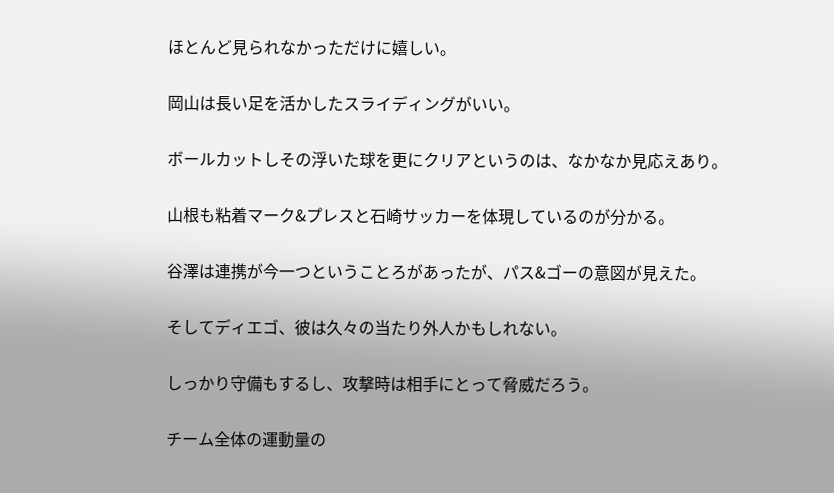ほとんど見られなかっただけに嬉しい。

岡山は長い足を活かしたスライディングがいい。

ボールカットしその浮いた球を更にクリアというのは、なかなか見応えあり。

山根も粘着マーク&プレスと石崎サッカーを体現しているのが分かる。

谷澤は連携が今一つということろがあったが、パス&ゴーの意図が見えた。

そしてディエゴ、彼は久々の当たり外人かもしれない。

しっかり守備もするし、攻撃時は相手にとって脅威だろう。

チーム全体の運動量の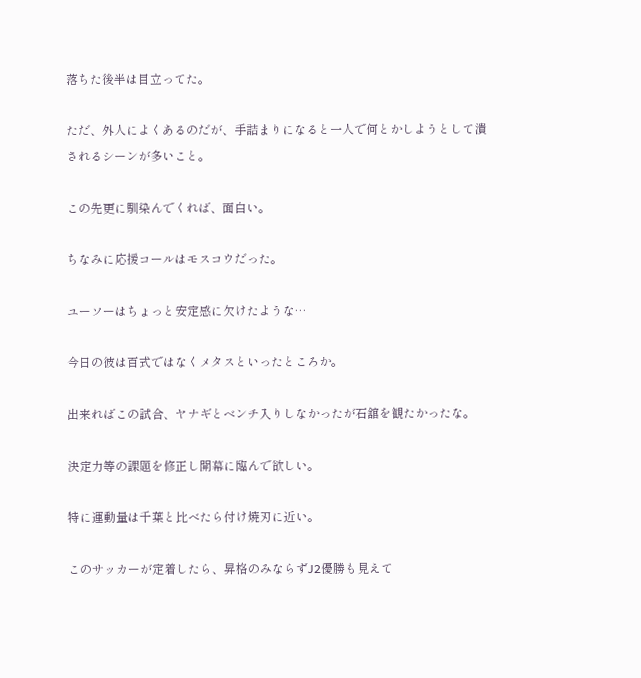落ちた後半は目立ってた。

ただ、外人によくあるのだが、手詰まりになると一人で何とかしようとして潰されるシーンが多いこと。

この先更に馴染んでくれば、面白い。

ちなみに応援コールはモスコウだった。

ユーソーはちょっと安定感に欠けたような…

今日の彼は百式ではなくメタスといったところか。

出来ればこの試合、ヤナギとベンチ入りしなかったが石舘を観たかったな。

決定力等の課題を修正し開幕に臨んで欲しい。

特に運動量は千葉と比べたら付け焼刃に近い。

このサッカーが定着したら、昇格のみならずJ2優勝も見えて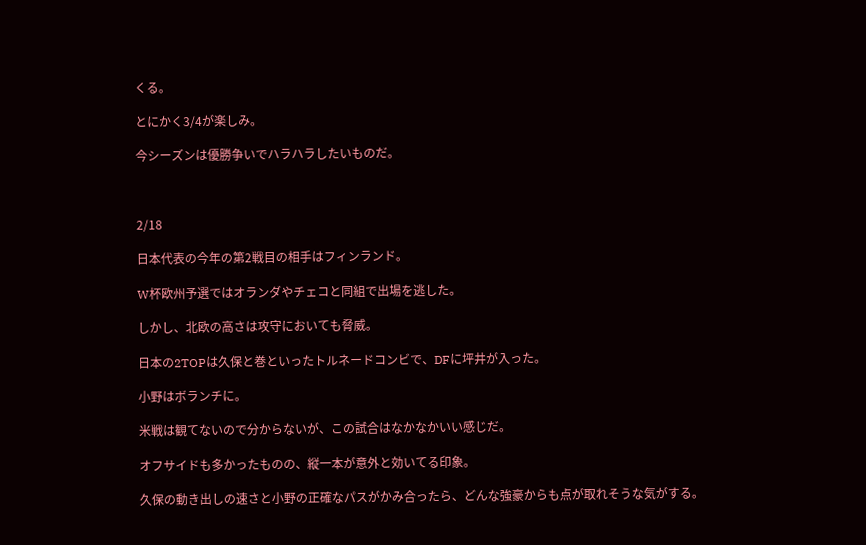くる。

とにかく3/4が楽しみ。

今シーズンは優勝争いでハラハラしたいものだ。



2/18

日本代表の今年の第2戦目の相手はフィンランド。

W杯欧州予選ではオランダやチェコと同組で出場を逃した。

しかし、北欧の高さは攻守においても脅威。

日本の2TOPは久保と巻といったトルネードコンビで、DFに坪井が入った。

小野はボランチに。

米戦は観てないので分からないが、この試合はなかなかいい感じだ。

オフサイドも多かったものの、縦一本が意外と効いてる印象。

久保の動き出しの速さと小野の正確なパスがかみ合ったら、どんな強豪からも点が取れそうな気がする。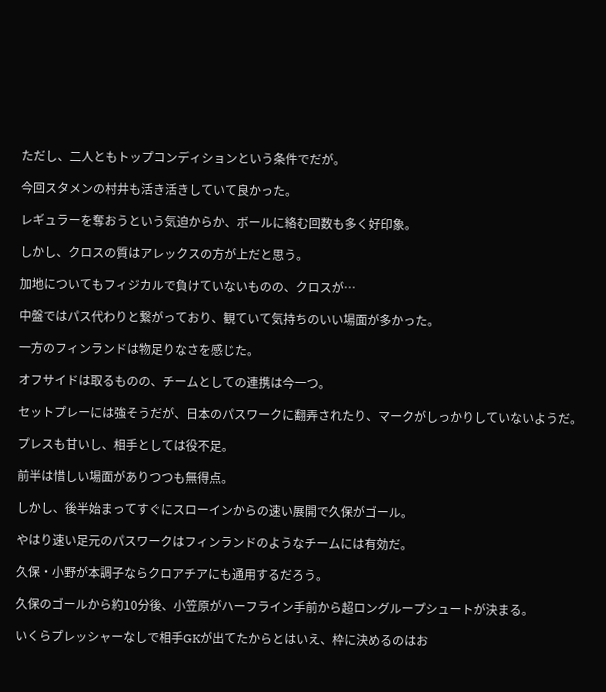ただし、二人ともトップコンディションという条件でだが。

今回スタメンの村井も活き活きしていて良かった。

レギュラーを奪おうという気迫からか、ボールに絡む回数も多く好印象。

しかし、クロスの質はアレックスの方が上だと思う。

加地についてもフィジカルで負けていないものの、クロスが…

中盤ではパス代わりと繋がっており、観ていて気持ちのいい場面が多かった。

一方のフィンランドは物足りなさを感じた。

オフサイドは取るものの、チームとしての連携は今一つ。

セットプレーには強そうだが、日本のパスワークに翻弄されたり、マークがしっかりしていないようだ。

プレスも甘いし、相手としては役不足。

前半は惜しい場面がありつつも無得点。

しかし、後半始まってすぐにスローインからの速い展開で久保がゴール。

やはり速い足元のパスワークはフィンランドのようなチームには有効だ。

久保・小野が本調子ならクロアチアにも通用するだろう。

久保のゴールから約10分後、小笠原がハーフライン手前から超ロングループシュートが決まる。

いくらプレッシャーなしで相手GKが出てたからとはいえ、枠に決めるのはお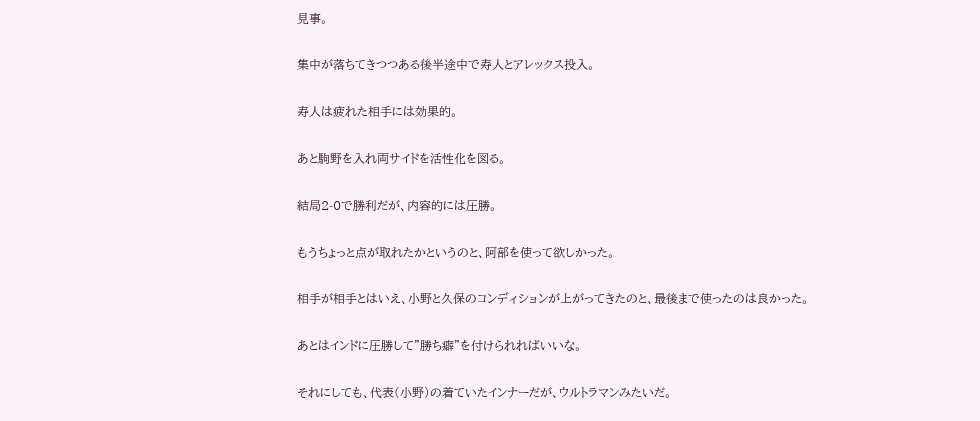見事。

集中が落ちてきつつある後半途中で寿人とアレックス投入。

寿人は疲れた相手には効果的。

あと駒野を入れ両サイドを活性化を図る。

結局2-0で勝利だが、内容的には圧勝。

もうちょっと点が取れたかというのと、阿部を使って欲しかった。

相手が相手とはいえ、小野と久保のコンディションが上がってきたのと、最後まで使ったのは良かった。

あとはインドに圧勝して"勝ち癖"を付けられればいいな。

それにしても、代表(小野)の着ていたインナーだが、ウルトラマンみたいだ。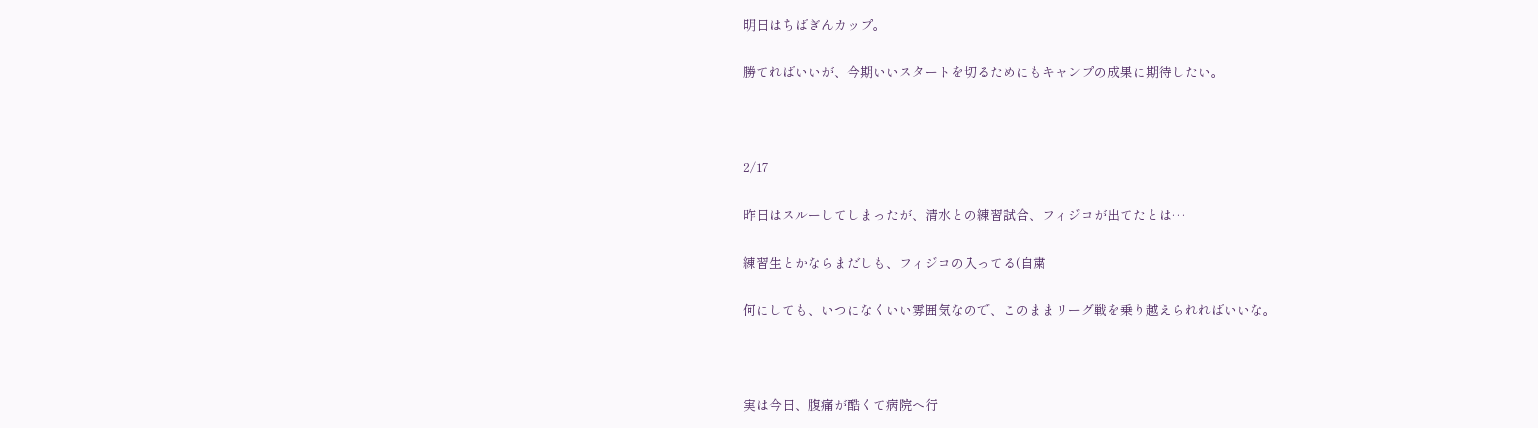明日はちばぎんカップ。

勝てればいいが、今期いいスタートを切るためにもキャンプの成果に期待したい。



2/17

昨日はスルーしてしまったが、清水との練習試合、フィジコが出てたとは…

練習生とかならまだしも、フィジコの入ってる(自粛

何にしても、いつになくいい雰囲気なので、このままリーグ戦を乗り越えられればいいな。



実は今日、腹痛が酷くて病院へ行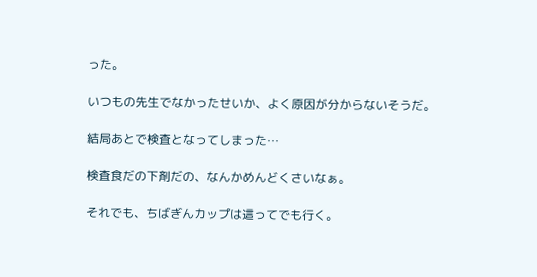った。

いつもの先生でなかったせいか、よく原因が分からないそうだ。

結局あとで検査となってしまった…

検査食だの下剤だの、なんかめんどくさいなぁ。

それでも、ちばぎんカップは這ってでも行く。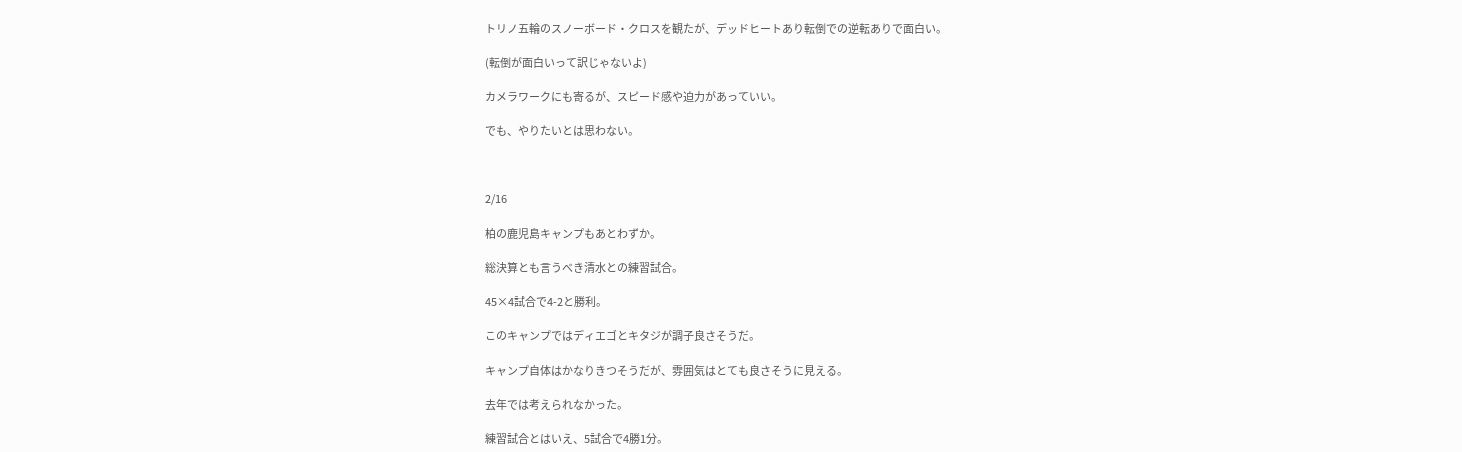トリノ五輪のスノーボード・クロスを観たが、デッドヒートあり転倒での逆転ありで面白い。

(転倒が面白いって訳じゃないよ)

カメラワークにも寄るが、スピード感や迫力があっていい。

でも、やりたいとは思わない。



2/16

柏の鹿児島キャンプもあとわずか。

総決算とも言うべき清水との練習試合。

45×4試合で4-2と勝利。

このキャンプではディエゴとキタジが調子良さそうだ。

キャンプ自体はかなりきつそうだが、雰囲気はとても良さそうに見える。

去年では考えられなかった。

練習試合とはいえ、5試合で4勝1分。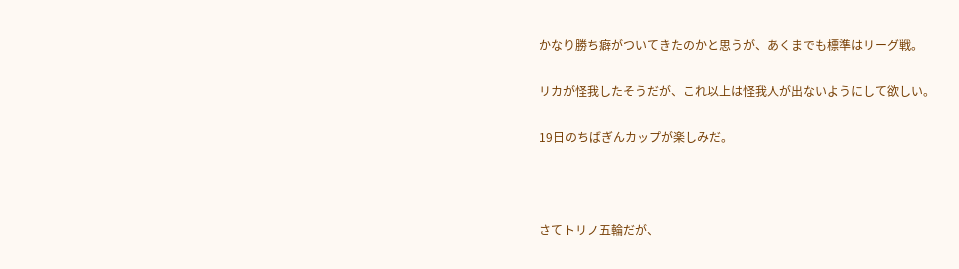かなり勝ち癖がついてきたのかと思うが、あくまでも標準はリーグ戦。

リカが怪我したそうだが、これ以上は怪我人が出ないようにして欲しい。

19日のちばぎんカップが楽しみだ。



さてトリノ五輪だが、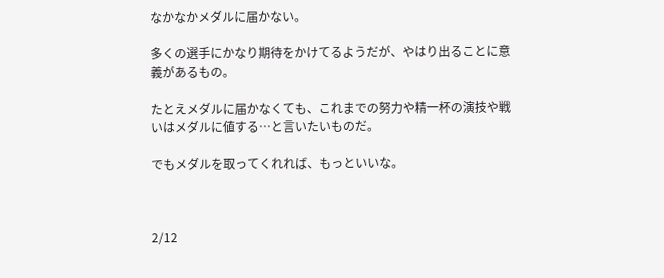なかなかメダルに届かない。

多くの選手にかなり期待をかけてるようだが、やはり出ることに意義があるもの。

たとえメダルに届かなくても、これまでの努力や精一杯の演技や戦いはメダルに値する…と言いたいものだ。

でもメダルを取ってくれれば、もっといいな。



2/12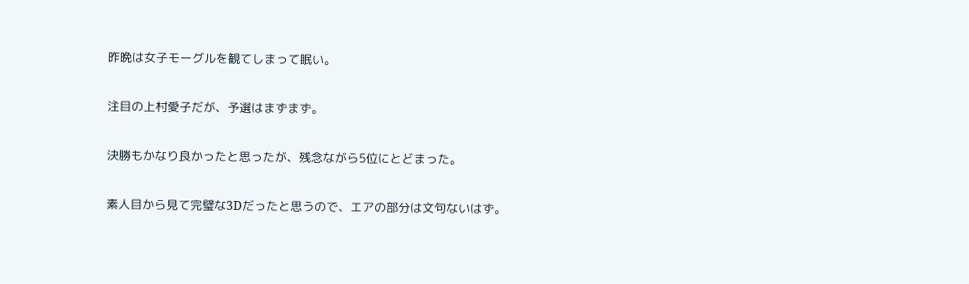昨晩は女子モーグルを観てしまって眠い。

注目の上村愛子だが、予選はまずまず。

決勝もかなり良かったと思ったが、残念ながら5位にとどまった。

素人目から見て完璧な3Dだったと思うので、エアの部分は文句ないはず。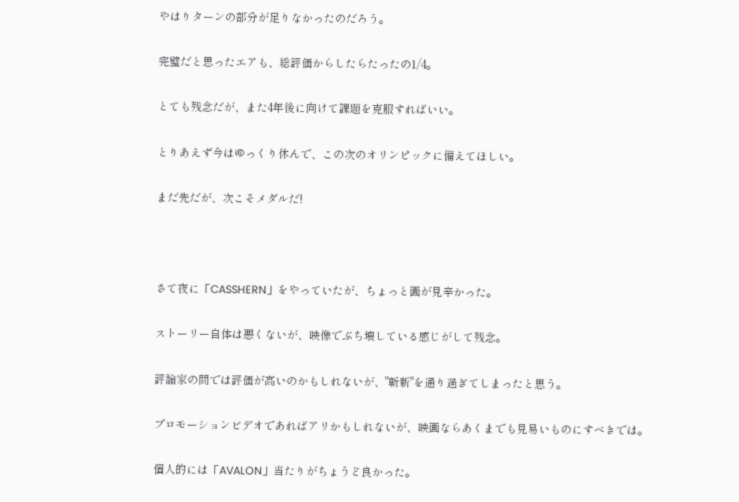やはりターンの部分が足りなかったのだろう。

完璧だと思ったエアも、総評価からしたらたったの1/4。

とても残念だが、また4年後に向けて課題を克服すればいい。

とりあえず今はゆっくり休んで、この次のオリンピックに備えてほしい。

まだ先だが、次こそメダルだ!



さて夜に「CASSHERN」をやっていたが、ちょっと画が見辛かった。

ストーリー自体は悪くないが、映像でぶち壊している感じがして残念。

評論家の間では評価が高いのかもしれないが、"斬新"を通り過ぎてしまったと思う。

プロモーションビデオであればアリかもしれないが、映画ならあくまでも見易いものにすべきでは。

個人的には「AVALON」当たりがちょうど良かった。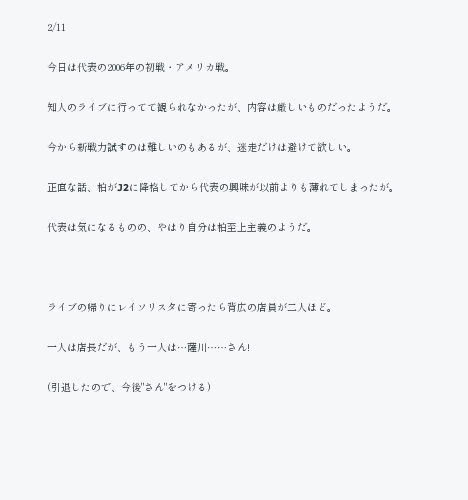2/11

今日は代表の2006年の初戦・アメリカ戦。

知人のライブに行ってて観られなかったが、内容は厳しいものだったようだ。

今から新戦力試すのは難しいのもあるが、迷走だけは避けて欲しい。

正直な話、柏がJ2に降格してから代表の興味が以前よりも薄れてしまったが。

代表は気になるものの、やはり自分は柏至上主義のようだ。



ライブの帰りにレイソリスタに寄ったら背広の店員が二人ほど。

一人は店長だが、もう一人は…薩川……さん!

(引退したので、今後"さん"をつける)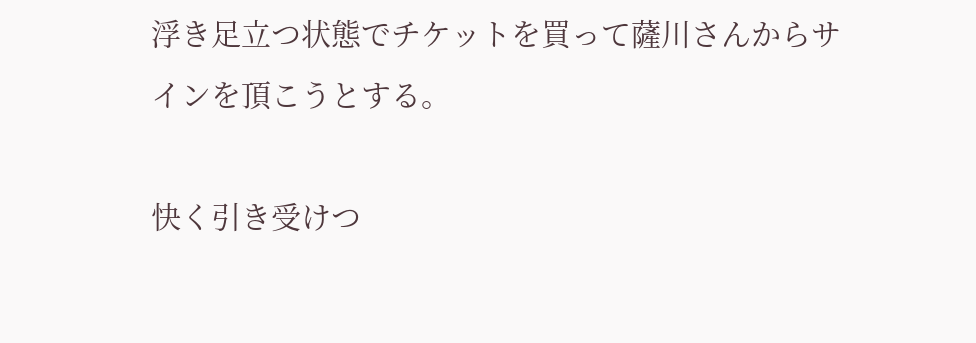浮き足立つ状態でチケットを買って薩川さんからサインを頂こうとする。

快く引き受けつ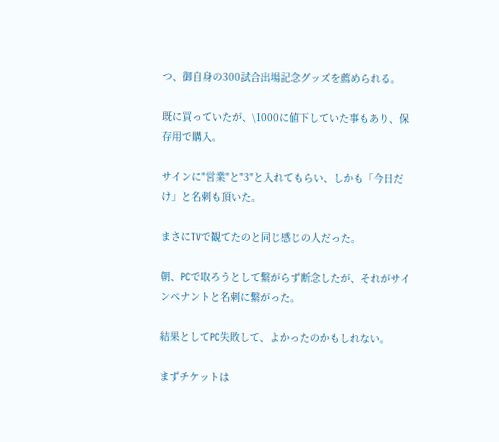つ、御自身の300試合出場記念グッズを薦められる。

既に買っていたが、\1000に値下していた事もあり、保存用で購入。

サインに"営業"と"3"と入れてもらい、しかも「今日だけ」と名刺も頂いた。

まさにTVで観てたのと同じ感じの人だった。

朝、PCで取ろうとして繋がらず断念したが、それがサインペナントと名刺に繋がった。

結果としてPC失敗して、よかったのかもしれない。

まずチケットは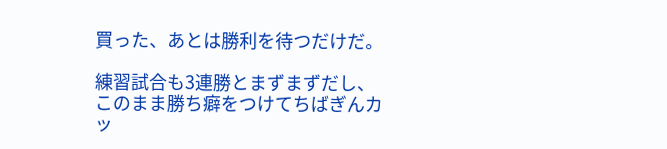買った、あとは勝利を待つだけだ。

練習試合も3連勝とまずまずだし、このまま勝ち癖をつけてちばぎんカッ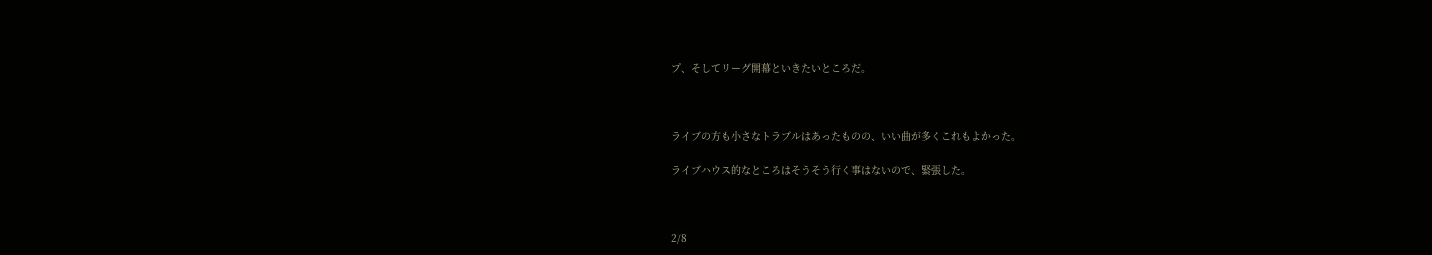プ、そしてリーグ開幕といきたいところだ。



ライブの方も小さなトラブルはあったものの、いい曲が多くこれもよかった。

ライブハウス的なところはそうそう行く事はないので、緊張した。



2/8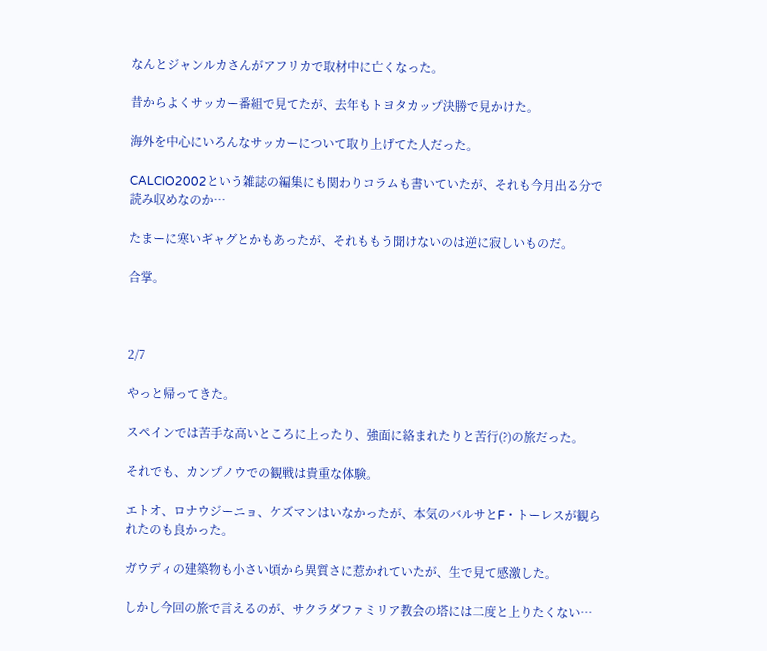なんとジャンルカさんがアフリカで取材中に亡くなった。

昔からよくサッカー番組で見てたが、去年もトヨタカップ決勝で見かけた。

海外を中心にいろんなサッカーについて取り上げてた人だった。

CALCIO2002という雑誌の編集にも関わりコラムも書いていたが、それも今月出る分で読み収めなのか…

たまーに寒いギャグとかもあったが、それももう聞けないのは逆に寂しいものだ。

合掌。



2/7

やっと帰ってきた。

スペインでは苦手な高いところに上ったり、強面に絡まれたりと苦行(?)の旅だった。

それでも、カンプノウでの観戦は貴重な体験。

エトオ、ロナウジーニョ、ケズマンはいなかったが、本気のバルサとF・トーレスが観られたのも良かった。

ガウディの建築物も小さい頃から異質さに惹かれていたが、生で見て感激した。

しかし今回の旅で言えるのが、サクラダファミリア教会の塔には二度と上りたくない…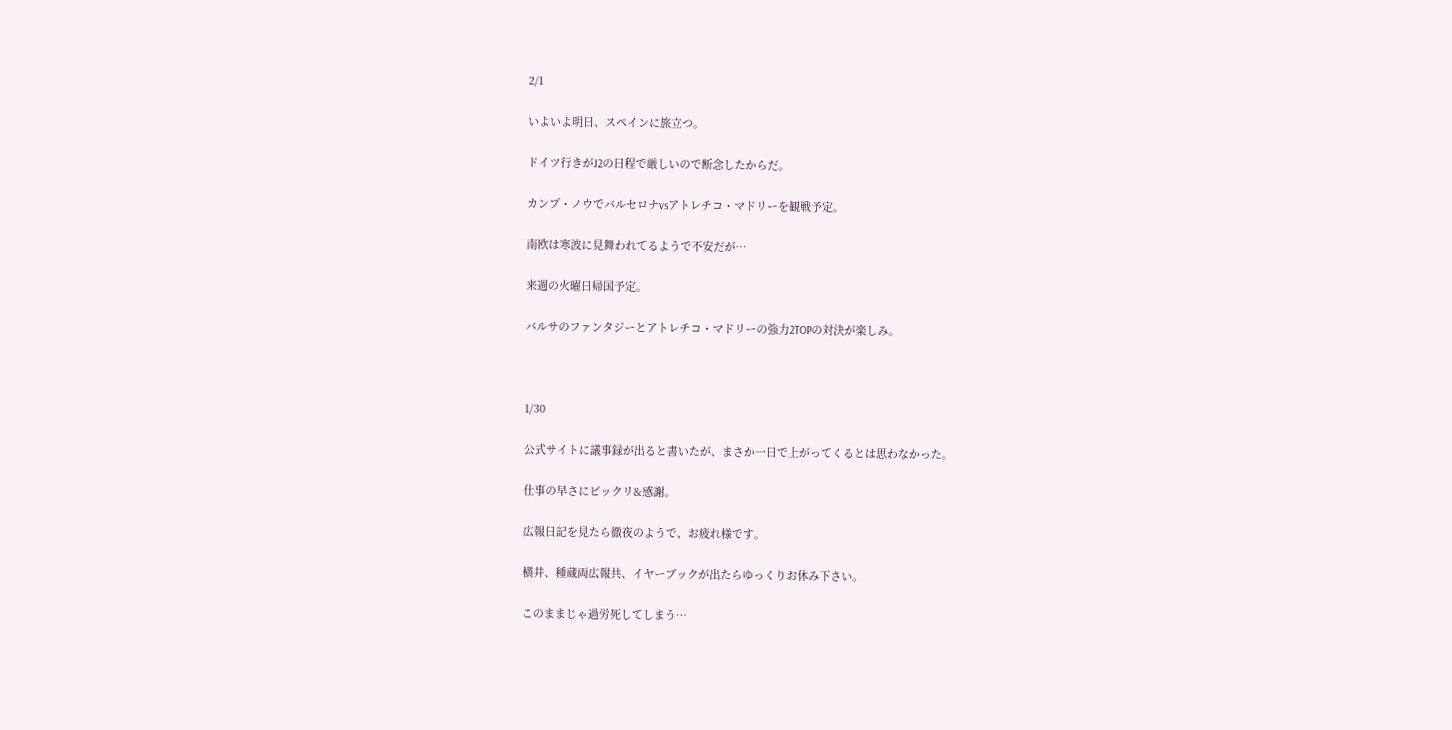2/1

いよいよ明日、スペインに旅立つ。

ドイツ行きがJ2の日程で厳しいので断念したからだ。

カンプ・ノウでバルセロナvsアトレチコ・マドリーを観戦予定。

南欧は寒波に見舞われてるようで不安だが…

来週の火曜日帰国予定。

バルサのファンタジーとアトレチコ・マドリーの強力2TOPの対決が楽しみ。



1/30

公式サイトに議事録が出ると書いたが、まさか一日で上がってくるとは思わなかった。

仕事の早さにビックリ&感謝。

広報日記を見たら徹夜のようで、お疲れ様です。

横井、種蔵両広報共、イヤーブックが出たらゆっくりお休み下さい。

このままじゃ過労死してしまう…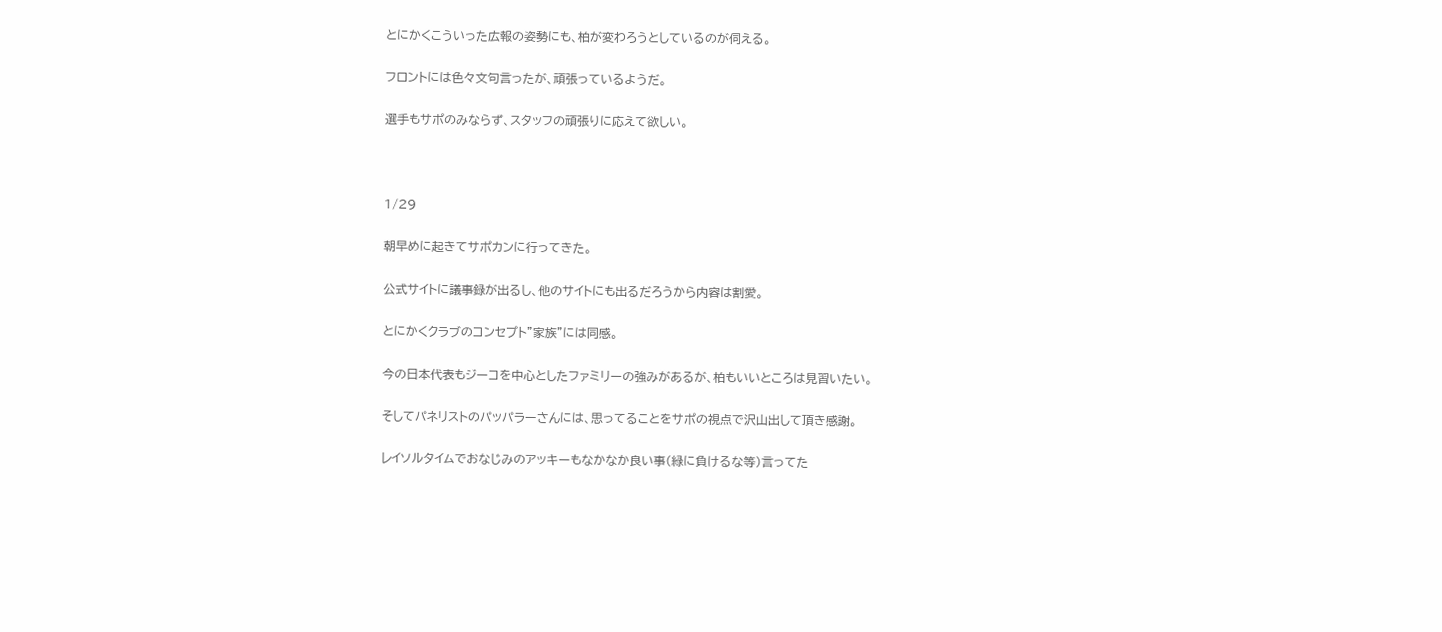とにかくこういった広報の姿勢にも、柏が変わろうとしているのが伺える。

フロントには色々文句言ったが、頑張っているようだ。

選手もサポのみならず、スタッフの頑張りに応えて欲しい。



1/29

朝早めに起きてサポカンに行ってきた。

公式サイトに議事録が出るし、他のサイトにも出るだろうから内容は割愛。

とにかくクラブのコンセプト"家族"には同感。

今の日本代表もジーコを中心としたファミリーの強みがあるが、柏もいいところは見習いたい。

そしてパネリストのパッパラーさんには、思ってることをサポの視点で沢山出して頂き感謝。

レイソルタイムでおなじみのアッキーもなかなか良い事(緑に負けるな等)言ってた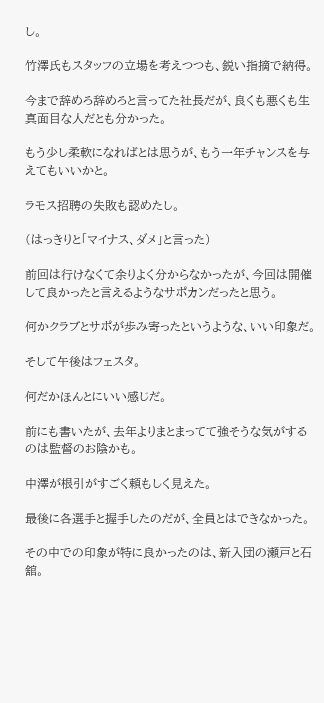し。

竹澤氏もスタッフの立場を考えつつも、鋭い指摘で納得。

今まで辞めろ辞めろと言ってた社長だが、良くも悪くも生真面目な人だとも分かった。

もう少し柔軟になればとは思うが、もう一年チャンスを与えてもいいかと。

ラモス招聘の失敗も認めたし。

(はっきりと「マイナス、ダメ」と言った)

前回は行けなくて余りよく分からなかったが、今回は開催して良かったと言えるようなサポカンだったと思う。

何かクラブとサポが歩み寄ったというような、いい印象だ。

そして午後はフェスタ。

何だかほんとにいい感じだ。

前にも書いたが、去年よりまとまってて強そうな気がするのは監督のお陰かも。

中澤が根引がすごく頼もしく見えた。

最後に各選手と握手したのだが、全員とはできなかった。

その中での印象が特に良かったのは、新入団の瀬戸と石舘。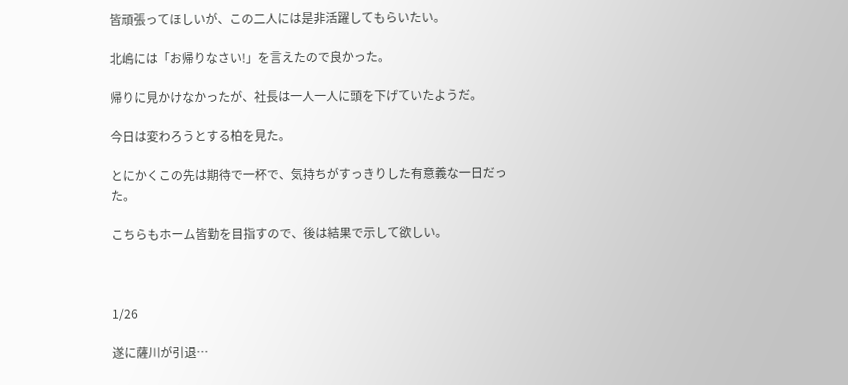皆頑張ってほしいが、この二人には是非活躍してもらいたい。

北嶋には「お帰りなさい!」を言えたので良かった。

帰りに見かけなかったが、社長は一人一人に頭を下げていたようだ。

今日は変わろうとする柏を見た。

とにかくこの先は期待で一杯で、気持ちがすっきりした有意義な一日だった。

こちらもホーム皆勤を目指すので、後は結果で示して欲しい。



1/26

遂に薩川が引退…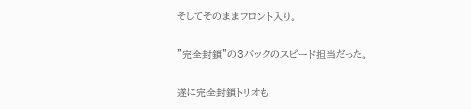そしてそのままフロント入り。

"完全封鎖"の3バックのスピード担当だった。

遂に完全封鎖トリオも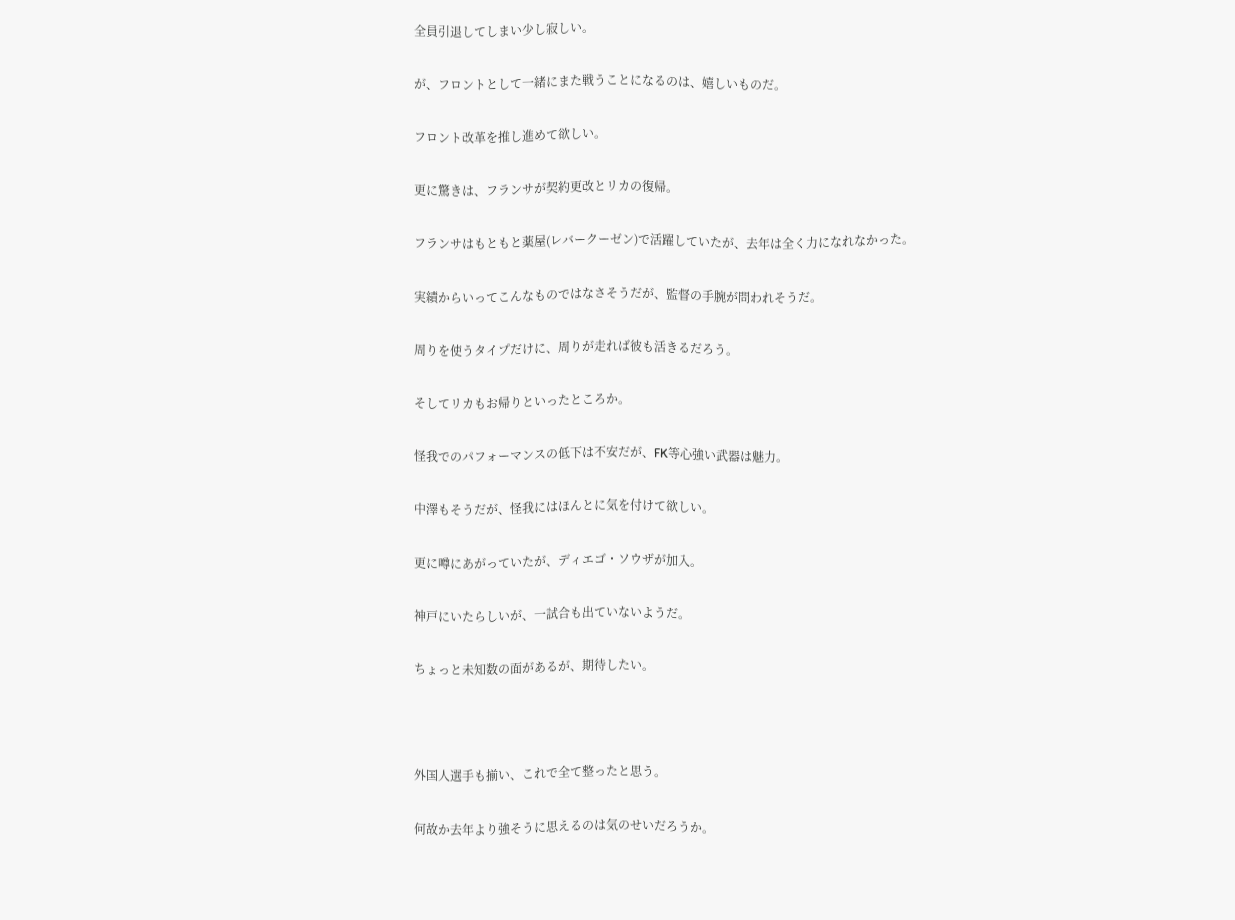全員引退してしまい少し寂しい。

が、フロントとして一緒にまた戦うことになるのは、嬉しいものだ。

フロント改革を推し進めて欲しい。

更に驚きは、フランサが契約更改とリカの復帰。

フランサはもともと薬屋(レバークーゼン)で活躍していたが、去年は全く力になれなかった。

実績からいってこんなものではなさそうだが、監督の手腕が問われそうだ。

周りを使うタイプだけに、周りが走れば彼も活きるだろう。

そしてリカもお帰りといったところか。

怪我でのパフォーマンスの低下は不安だが、FK等心強い武器は魅力。

中澤もそうだが、怪我にはほんとに気を付けて欲しい。

更に噂にあがっていたが、ディエゴ・ソウザが加入。

神戸にいたらしいが、一試合も出ていないようだ。

ちょっと未知数の面があるが、期待したい。



外国人選手も揃い、これで全て整ったと思う。

何故か去年より強そうに思えるのは気のせいだろうか。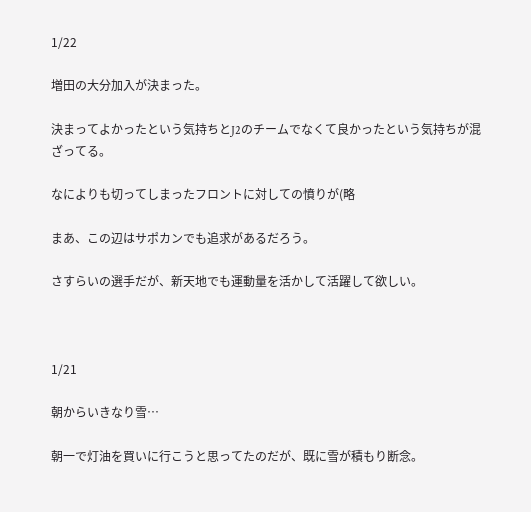1/22

増田の大分加入が決まった。

決まってよかったという気持ちとJ2のチームでなくて良かったという気持ちが混ざってる。

なによりも切ってしまったフロントに対しての憤りが(略

まあ、この辺はサポカンでも追求があるだろう。

さすらいの選手だが、新天地でも運動量を活かして活躍して欲しい。



1/21

朝からいきなり雪…

朝一で灯油を買いに行こうと思ってたのだが、既に雪が積もり断念。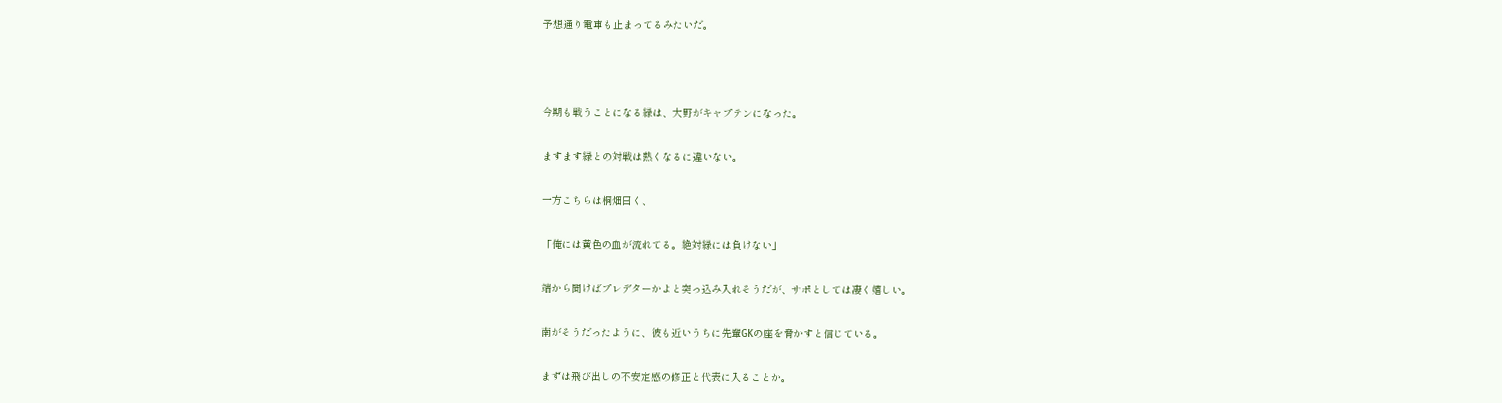予想通り電車も止まってるみたいだ。



今期も戦うことになる緑は、大野がキャプテンになった。

ますます緑との対戦は熱くなるに違いない。

一方こちらは桐畑曰く、

「俺には黄色の血が流れてる。絶対緑には負けない」

端から聞けばプレデターかよと突っ込み入れそうだが、サポとしては凄く嬉しい。

南がそうだったように、彼も近いうちに先輩GKの座を脅かすと信じている。

まずは飛び出しの不安定感の修正と代表に入ることか。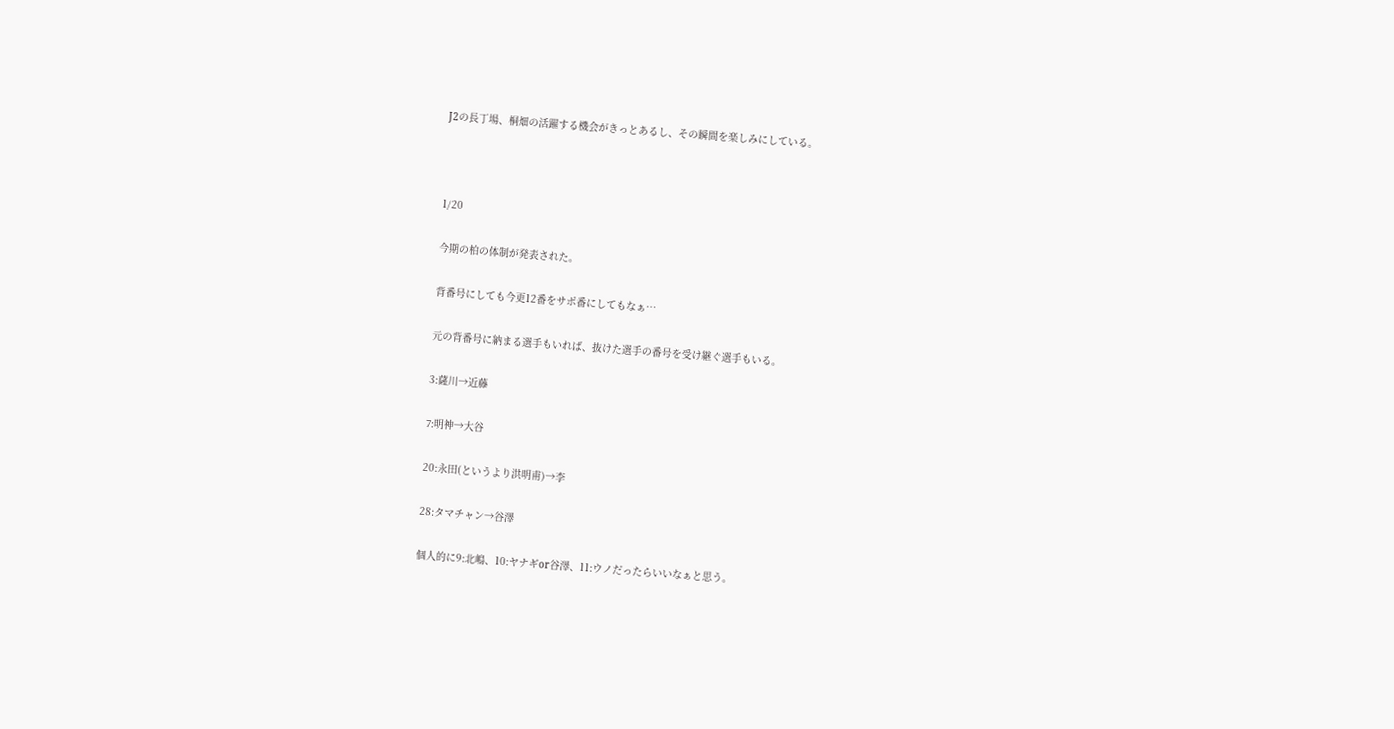J2の長丁場、桐畑の活躍する機会がきっとあるし、その瞬間を楽しみにしている。



1/20

今期の柏の体制が発表された。

背番号にしても今更12番をサポ番にしてもなぁ…

元の背番号に納まる選手もいれば、抜けた選手の番号を受け継ぐ選手もいる。

3:薩川→近藤

7:明神→大谷

20:永田(というより洪明甫)→李

28:タマチャン→谷澤

個人的に9:北嶋、10:ヤナギor谷澤、11:ウノだったらいいなぁと思う。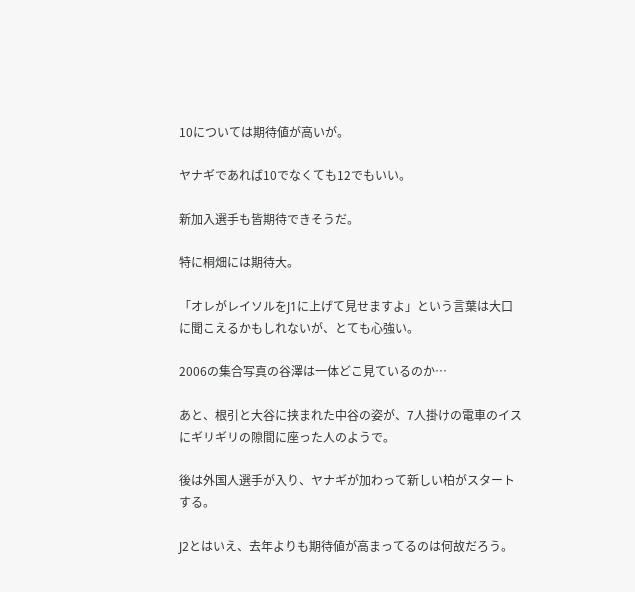10については期待値が高いが。

ヤナギであれば10でなくても12でもいい。

新加入選手も皆期待できそうだ。

特に桐畑には期待大。

「オレがレイソルをJ1に上げて見せますよ」という言葉は大口に聞こえるかもしれないが、とても心強い。

2006の集合写真の谷澤は一体どこ見ているのか…

あと、根引と大谷に挟まれた中谷の姿が、7人掛けの電車のイスにギリギリの隙間に座った人のようで。

後は外国人選手が入り、ヤナギが加わって新しい柏がスタートする。

J2とはいえ、去年よりも期待値が高まってるのは何故だろう。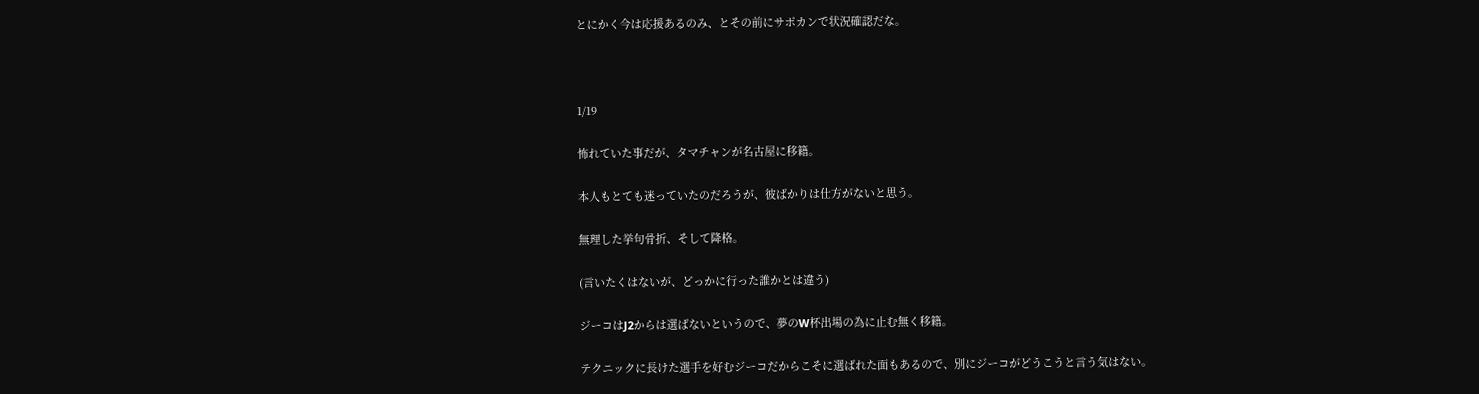とにかく今は応援あるのみ、とその前にサポカンで状況確認だな。



1/19

怖れていた事だが、タマチャンが名古屋に移籍。

本人もとても迷っていたのだろうが、彼ばかりは仕方がないと思う。

無理した挙句骨折、そして降格。

(言いたくはないが、どっかに行った誰かとは違う)

ジーコはJ2からは選ばないというので、夢のW杯出場の為に止む無く移籍。

テクニックに長けた選手を好むジーコだからこそに選ばれた面もあるので、別にジーコがどうこうと言う気はない。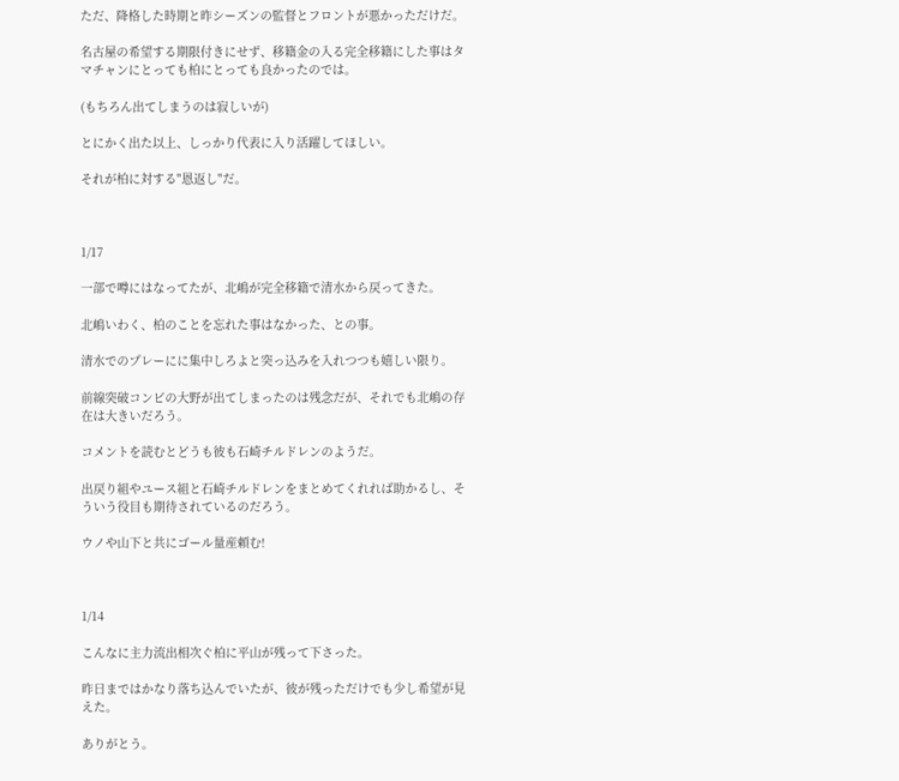ただ、降格した時期と昨シーズンの監督とフロントが悪かっただけだ。

名古屋の希望する期限付きにせず、移籍金の入る完全移籍にした事はタマチャンにとっても柏にとっても良かったのでは。

(もちろん出てしまうのは寂しいが)

とにかく出た以上、しっかり代表に入り活躍してほしい。

それが柏に対する"恩返し"だ。



1/17

一部で噂にはなってたが、北嶋が完全移籍で清水から戻ってきた。

北嶋いわく、柏のことを忘れた事はなかった、との事。

清水でのプレーにに集中しろよと突っ込みを入れつつも嬉しい限り。

前線突破コンビの大野が出てしまったのは残念だが、それでも北嶋の存在は大きいだろう。

コメントを読むとどうも彼も石崎チルドレンのようだ。

出戻り組やユース組と石崎チルドレンをまとめてくれれば助かるし、そういう役目も期待されているのだろう。

ウノや山下と共にゴール量産頼む!



1/14

こんなに主力流出相次ぐ柏に平山が残って下さった。

昨日まではかなり落ち込んでいたが、彼が残っただけでも少し希望が見えた。

ありがとう。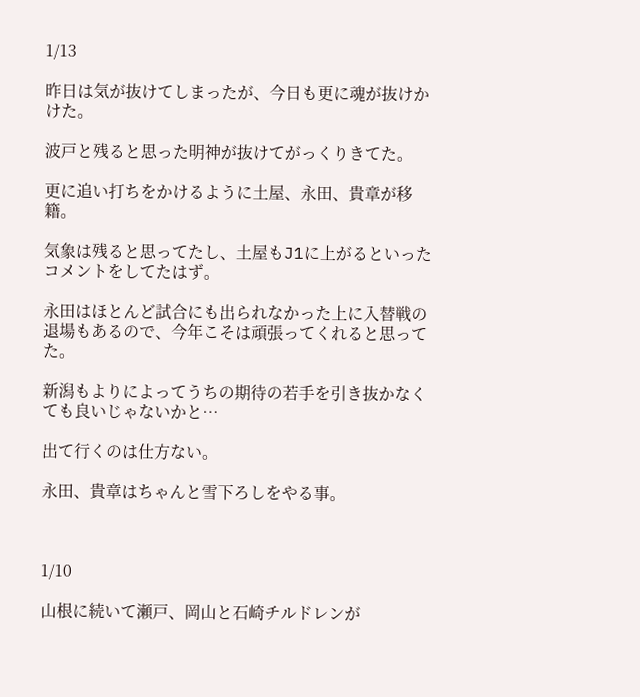1/13

昨日は気が抜けてしまったが、今日も更に魂が抜けかけた。

波戸と残ると思った明神が抜けてがっくりきてた。

更に追い打ちをかけるように土屋、永田、貴章が移籍。

気象は残ると思ってたし、土屋もJ1に上がるといったコメントをしてたはず。

永田はほとんど試合にも出られなかった上に入替戦の退場もあるので、今年こそは頑張ってくれると思ってた。

新潟もよりによってうちの期待の若手を引き抜かなくても良いじゃないかと…

出て行くのは仕方ない。

永田、貴章はちゃんと雪下ろしをやる事。



1/10

山根に続いて瀬戸、岡山と石崎チルドレンが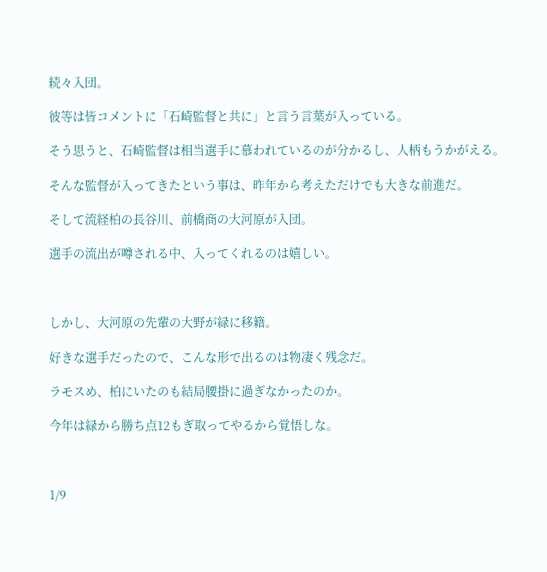続々入団。

彼等は皆コメントに「石崎監督と共に」と言う言葉が入っている。

そう思うと、石崎監督は相当選手に慕われているのが分かるし、人柄もうかがえる。

そんな監督が入ってきたという事は、昨年から考えただけでも大きな前進だ。

そして流経柏の長谷川、前橋商の大河原が入団。

選手の流出が噂される中、入ってくれるのは嬉しい。



しかし、大河原の先輩の大野が緑に移籍。

好きな選手だったので、こんな形で出るのは物凄く残念だ。

ラモスめ、柏にいたのも結局腰掛に過ぎなかったのか。

今年は緑から勝ち点12もぎ取ってやるから覚悟しな。



1/9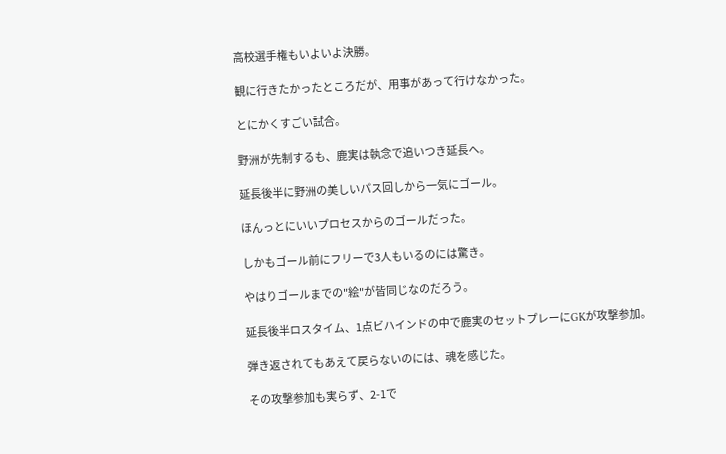高校選手権もいよいよ決勝。

観に行きたかったところだが、用事があって行けなかった。

とにかくすごい試合。

野洲が先制するも、鹿実は執念で追いつき延長へ。

延長後半に野洲の美しいパス回しから一気にゴール。

ほんっとにいいプロセスからのゴールだった。

しかもゴール前にフリーで3人もいるのには驚き。

やはりゴールまでの"絵"が皆同じなのだろう。

延長後半ロスタイム、1点ビハインドの中で鹿実のセットプレーにGKが攻撃参加。

弾き返されてもあえて戻らないのには、魂を感じた。

その攻撃参加も実らず、2-1で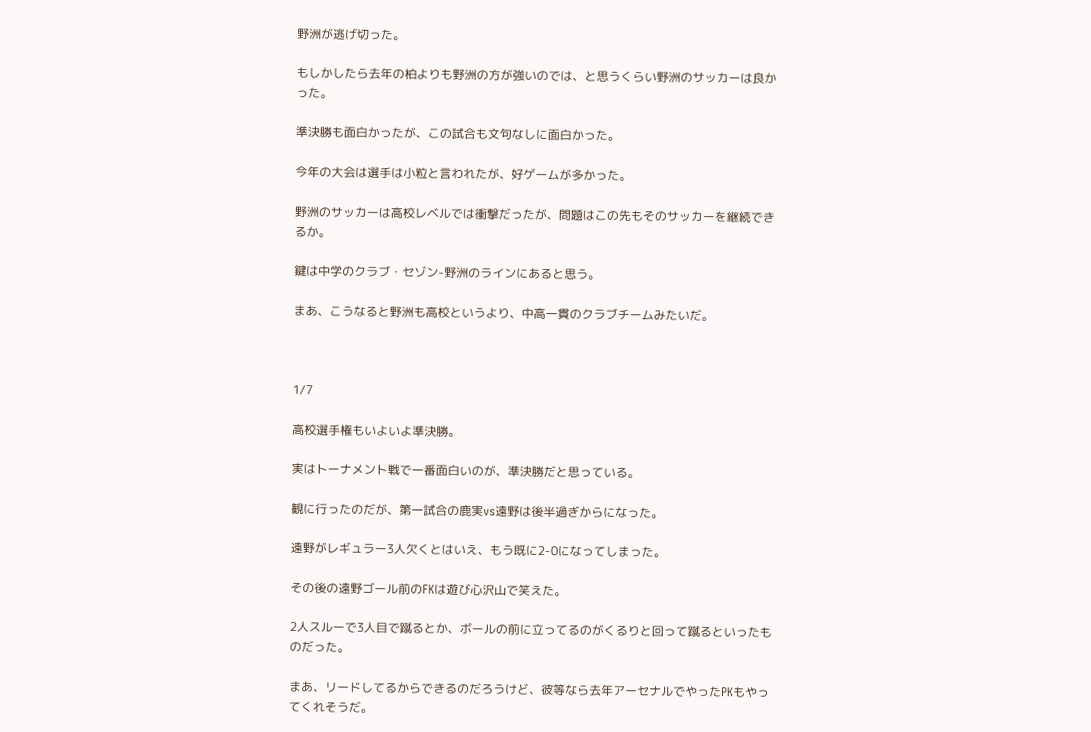野洲が逃げ切った。

もしかしたら去年の柏よりも野洲の方が強いのでは、と思うくらい野洲のサッカーは良かった。

準決勝も面白かったが、この試合も文句なしに面白かった。

今年の大会は選手は小粒と言われたが、好ゲームが多かった。

野洲のサッカーは高校レベルでは衝撃だったが、問題はこの先もそのサッカーを継続できるか。

鍵は中学のクラブ・セゾン-野洲のラインにあると思う。

まあ、こうなると野洲も高校というより、中高一貫のクラブチームみたいだ。



1/7

高校選手権もいよいよ準決勝。

実はトーナメント戦で一番面白いのが、準決勝だと思っている。

観に行ったのだが、第一試合の鹿実vs遠野は後半過ぎからになった。

遠野がレギュラー3人欠くとはいえ、もう既に2-0になってしまった。

その後の遠野ゴール前のFKは遊び心沢山で笑えた。

2人スルーで3人目で蹴るとか、ボールの前に立ってるのがくるりと回って蹴るといったものだった。

まあ、リードしてるからできるのだろうけど、彼等なら去年アーセナルでやったPKもやってくれそうだ。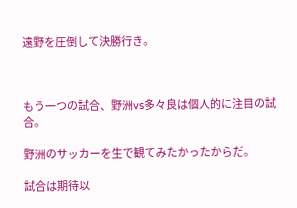遠野を圧倒して決勝行き。



もう一つの試合、野洲vs多々良は個人的に注目の試合。

野洲のサッカーを生で観てみたかったからだ。

試合は期待以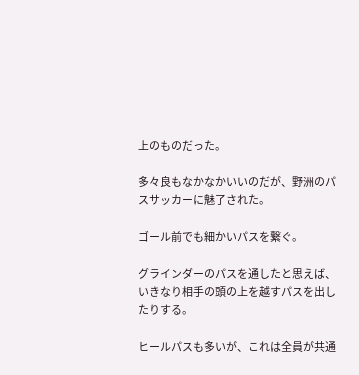上のものだった。

多々良もなかなかいいのだが、野洲のパスサッカーに魅了された。

ゴール前でも細かいパスを繋ぐ。

グラインダーのパスを通したと思えば、いきなり相手の頭の上を越すパスを出したりする。

ヒールパスも多いが、これは全員が共通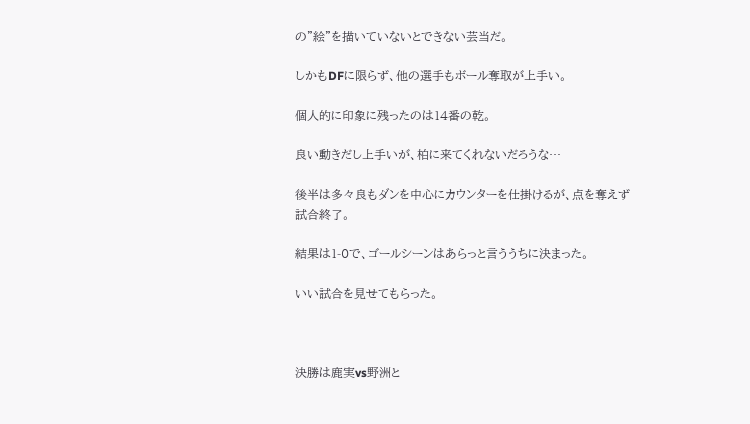の"絵"を描いていないとできない芸当だ。

しかもDFに限らず、他の選手もボール奪取が上手い。

個人的に印象に残ったのは14番の乾。

良い動きだし上手いが、柏に来てくれないだろうな…

後半は多々良もダンを中心にカウンターを仕掛けるが、点を奪えず試合終了。

結果は1-0で、ゴールシーンはあらっと言ううちに決まった。

いい試合を見せてもらった。



決勝は鹿実vs野洲と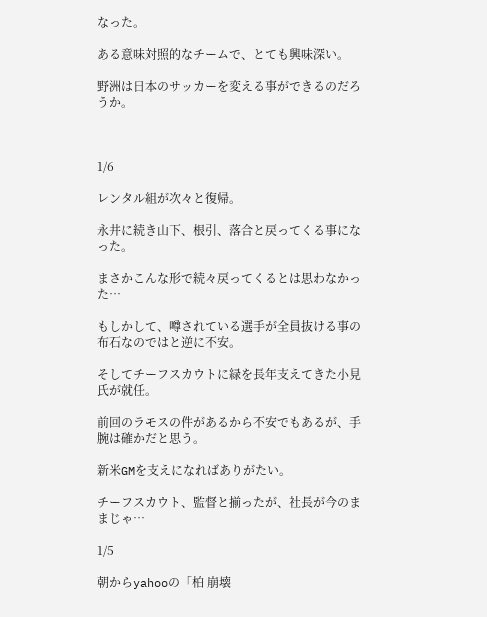なった。

ある意味対照的なチームで、とても興味深い。

野洲は日本のサッカーを変える事ができるのだろうか。



1/6

レンタル組が次々と復帰。

永井に続き山下、根引、落合と戻ってくる事になった。

まさかこんな形で続々戻ってくるとは思わなかった…

もしかして、噂されている選手が全員抜ける事の布石なのではと逆に不安。

そしてチーフスカウトに緑を長年支えてきた小見氏が就任。

前回のラモスの件があるから不安でもあるが、手腕は確かだと思う。

新米GMを支えになればありがたい。

チーフスカウト、監督と揃ったが、社長が今のままじゃ…

1/5

朝からyahooの「柏 崩壊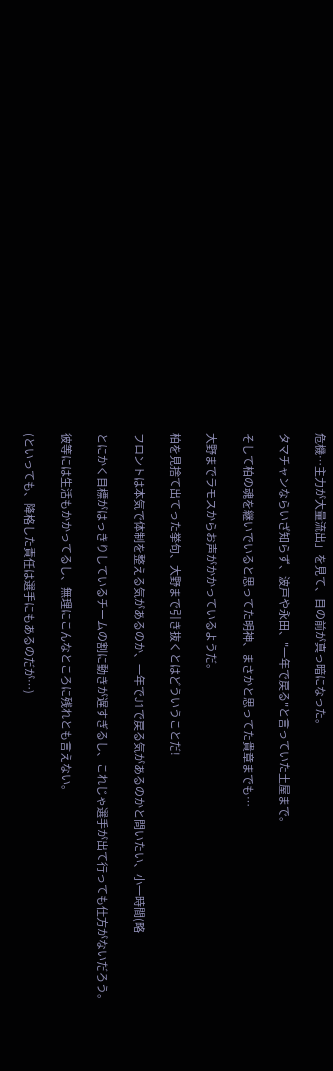危機…主力が大量流出」を見て、目の前が真っ暗になった。

タマチャンならいざ知らず、波戸や永田、"一年で戻る"と言っていた土屋まで。

そして柏の魂を継いでいると思ってた明神、まさかと思ってた貴章までも…

大野までラモスからお声がかかっているようだ。

柏を見捨て出てった挙句、大野まで引き抜くとはどういうことだ!

フロントは本気で体制を整える気があるのか、一年でJ1で戻る気があるのかと問いたい、小一時間(略

とにかく目標がはっきりしているチームの割に動きが遅すぎるし、これじゃ選手が出て行っても仕方がないだろう。

彼等には生活もかかってるし、無理にこんなところに残れとも言えない。

(といっても、降格した責任は選手にもあるのだが…)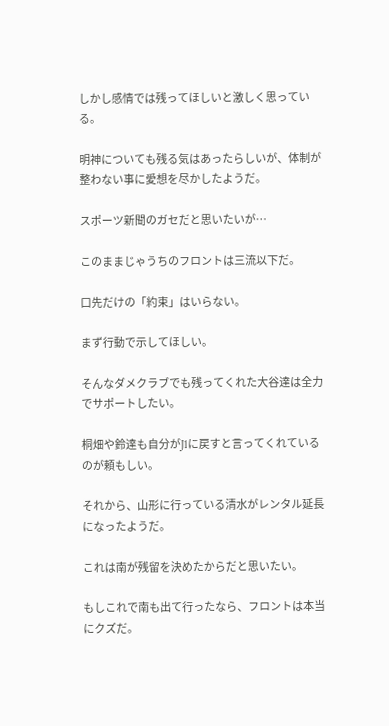しかし感情では残ってほしいと激しく思っている。

明神についても残る気はあったらしいが、体制が整わない事に愛想を尽かしたようだ。

スポーツ新聞のガセだと思いたいが…

このままじゃうちのフロントは三流以下だ。

口先だけの「約束」はいらない。

まず行動で示してほしい。

そんなダメクラブでも残ってくれた大谷達は全力でサポートしたい。

桐畑や鈴達も自分がJ1に戻すと言ってくれているのが頼もしい。

それから、山形に行っている清水がレンタル延長になったようだ。

これは南が残留を決めたからだと思いたい。

もしこれで南も出て行ったなら、フロントは本当にクズだ。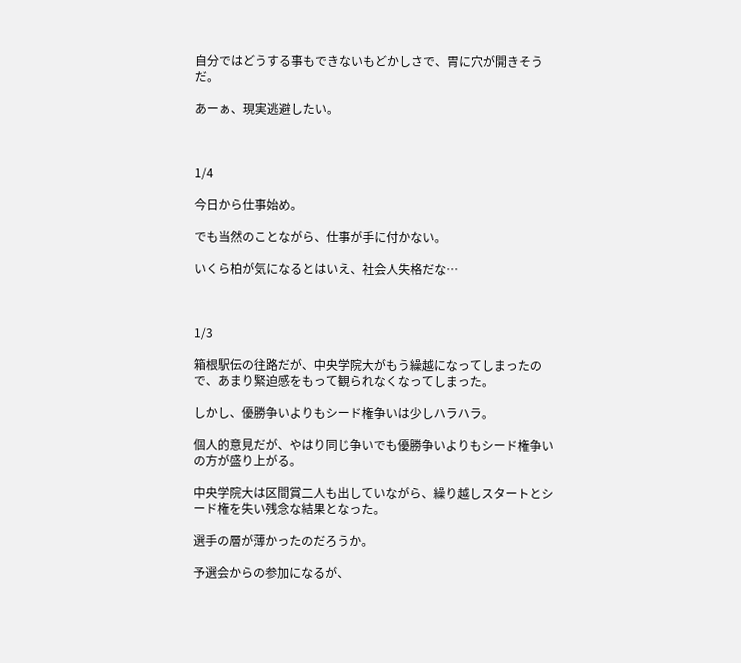自分ではどうする事もできないもどかしさで、胃に穴が開きそうだ。

あーぁ、現実逃避したい。



1/4

今日から仕事始め。

でも当然のことながら、仕事が手に付かない。

いくら柏が気になるとはいえ、社会人失格だな…



1/3

箱根駅伝の往路だが、中央学院大がもう繰越になってしまったので、あまり緊迫感をもって観られなくなってしまった。

しかし、優勝争いよりもシード権争いは少しハラハラ。

個人的意見だが、やはり同じ争いでも優勝争いよりもシード権争いの方が盛り上がる。

中央学院大は区間賞二人も出していながら、繰り越しスタートとシード権を失い残念な結果となった。

選手の層が薄かったのだろうか。

予選会からの参加になるが、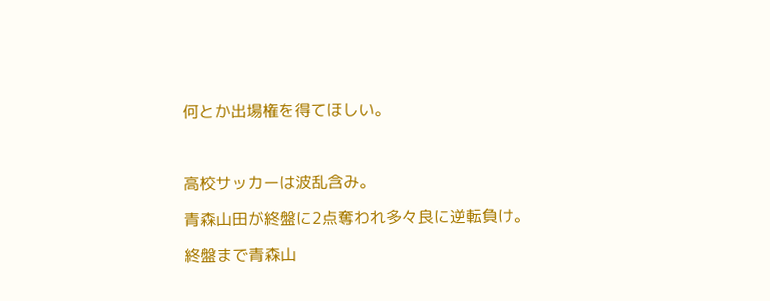何とか出場権を得てほしい。



高校サッカーは波乱含み。

青森山田が終盤に2点奪われ多々良に逆転負け。

終盤まで青森山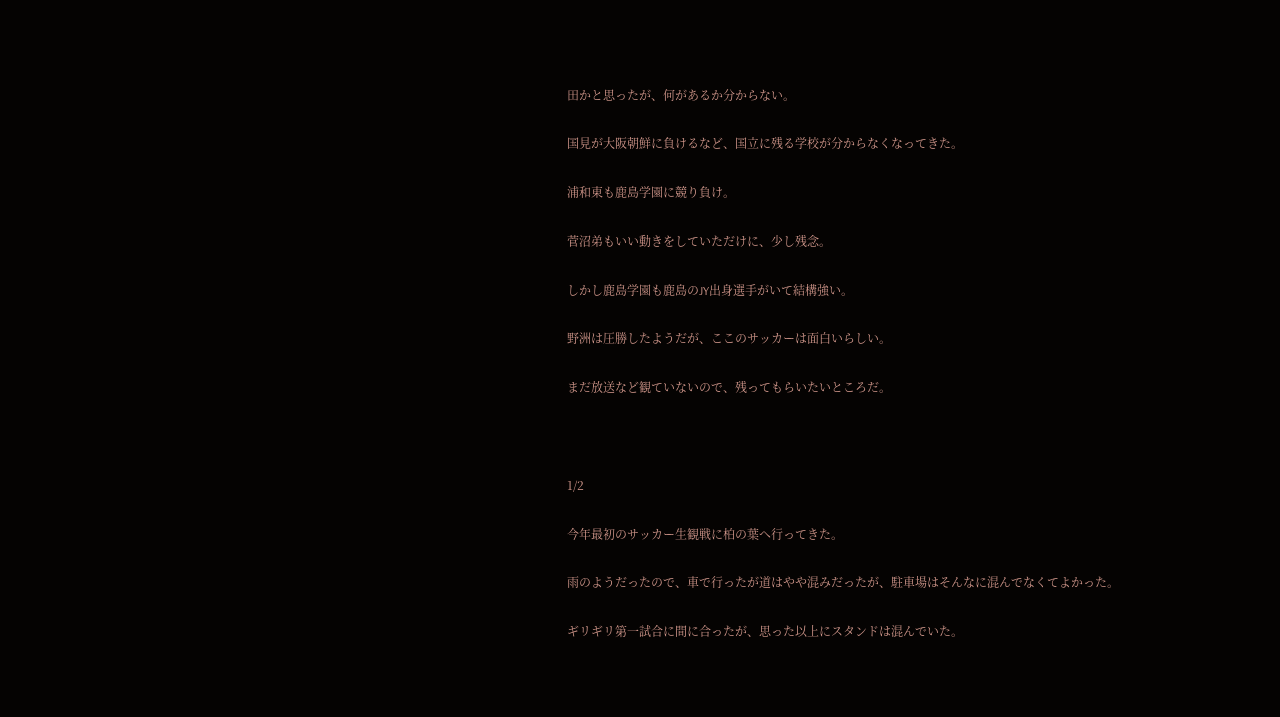田かと思ったが、何があるか分からない。

国見が大阪朝鮮に負けるなど、国立に残る学校が分からなくなってきた。

浦和東も鹿島学園に競り負け。

菅沼弟もいい動きをしていただけに、少し残念。

しかし鹿島学園も鹿島のJY出身選手がいて結構強い。

野洲は圧勝したようだが、ここのサッカーは面白いらしい。

まだ放送など観ていないので、残ってもらいたいところだ。



1/2

今年最初のサッカー生観戦に柏の葉へ行ってきた。

雨のようだったので、車で行ったが道はやや混みだったが、駐車場はそんなに混んでなくてよかった。

ギリギリ第一試合に間に合ったが、思った以上にスタンドは混んでいた。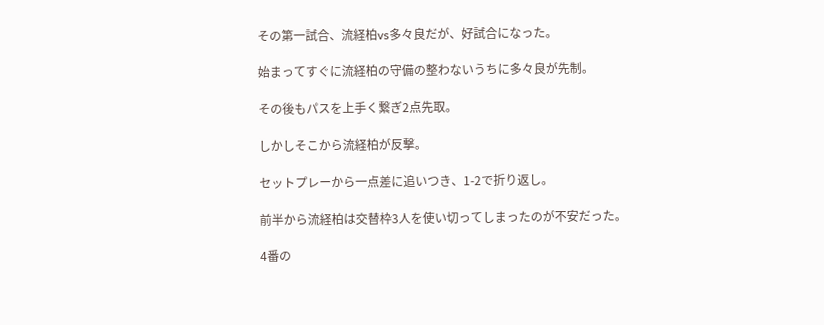その第一試合、流経柏vs多々良だが、好試合になった。

始まってすぐに流経柏の守備の整わないうちに多々良が先制。

その後もパスを上手く繋ぎ2点先取。

しかしそこから流経柏が反撃。

セットプレーから一点差に追いつき、1-2で折り返し。

前半から流経柏は交替枠3人を使い切ってしまったのが不安だった。

4番の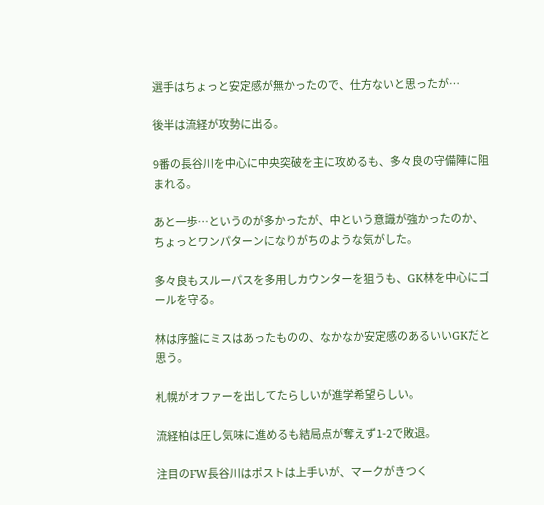選手はちょっと安定感が無かったので、仕方ないと思ったが…

後半は流経が攻勢に出る。

9番の長谷川を中心に中央突破を主に攻めるも、多々良の守備陣に阻まれる。

あと一歩…というのが多かったが、中という意識が強かったのか、ちょっとワンパターンになりがちのような気がした。

多々良もスルーパスを多用しカウンターを狙うも、GK林を中心にゴールを守る。

林は序盤にミスはあったものの、なかなか安定感のあるいいGKだと思う。

札幌がオファーを出してたらしいが進学希望らしい。

流経柏は圧し気味に進めるも結局点が奪えず1-2で敗退。

注目のFW長谷川はポストは上手いが、マークがきつく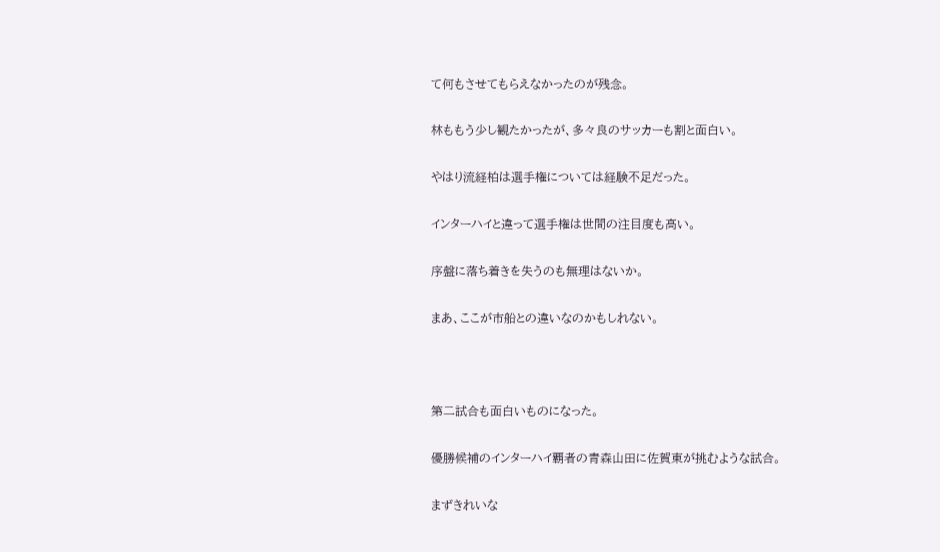て何もさせてもらえなかったのが残念。

林ももう少し観たかったが、多々良のサッカーも割と面白い。

やはり流経柏は選手権については経験不足だった。

インターハイと違って選手権は世間の注目度も高い。

序盤に落ち着きを失うのも無理はないか。

まあ、ここが市船との違いなのかもしれない。



第二試合も面白いものになった。

優勝候補のインターハイ覇者の青森山田に佐賀東が挑むような試合。

まずきれいな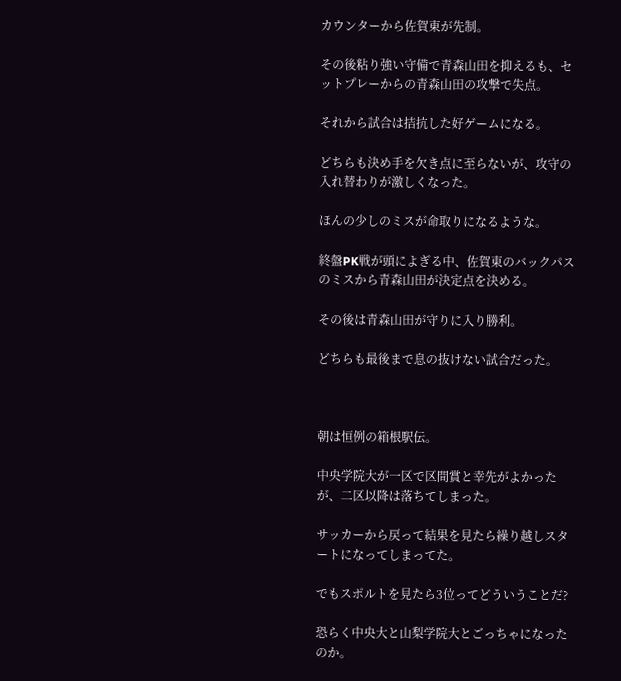カウンターから佐賀東が先制。

その後粘り強い守備で青森山田を抑えるも、セットプレーからの青森山田の攻撃で失点。

それから試合は拮抗した好ゲームになる。

どちらも決め手を欠き点に至らないが、攻守の入れ替わりが激しくなった。

ほんの少しのミスが命取りになるような。

終盤PK戦が頭によぎる中、佐賀東のバックパスのミスから青森山田が決定点を決める。

その後は青森山田が守りに入り勝利。

どちらも最後まで息の抜けない試合だった。



朝は恒例の箱根駅伝。

中央学院大が一区で区間賞と幸先がよかったが、二区以降は落ちてしまった。

サッカーから戻って結果を見たら繰り越しスタートになってしまってた。

でもスポルトを見たら3位ってどういうことだ?

恐らく中央大と山梨学院大とごっちゃになったのか。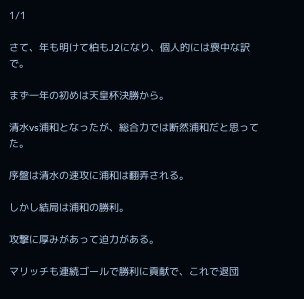1/1

さて、年も明けて柏もJ2になり、個人的には喪中な訳で。

まず一年の初めは天皇杯決勝から。

清水vs浦和となったが、総合力では断然浦和だと思ってた。

序盤は清水の速攻に浦和は翻弄される。

しかし結局は浦和の勝利。

攻撃に厚みがあって迫力がある。

マリッチも連続ゴールで勝利に貢献で、これで退団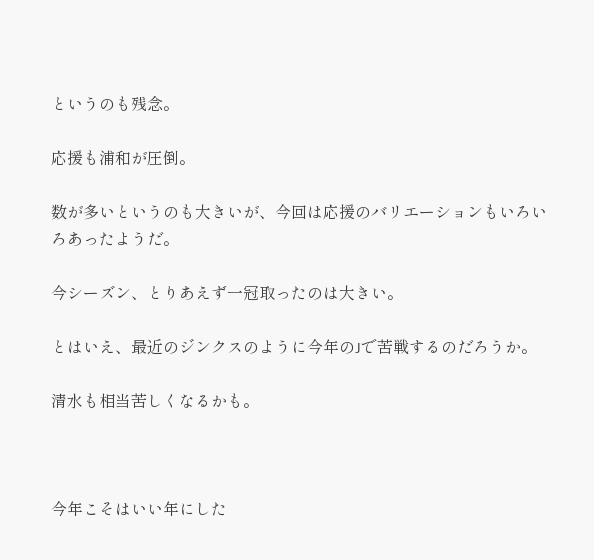というのも残念。

応援も浦和が圧倒。

数が多いというのも大きいが、今回は応援のバリエーションもいろいろあったようだ。

今シーズン、とりあえず一冠取ったのは大きい。

とはいえ、最近のジンクスのように今年のJで苦戦するのだろうか。

清水も相当苦しくなるかも。



今年こそはいい年にした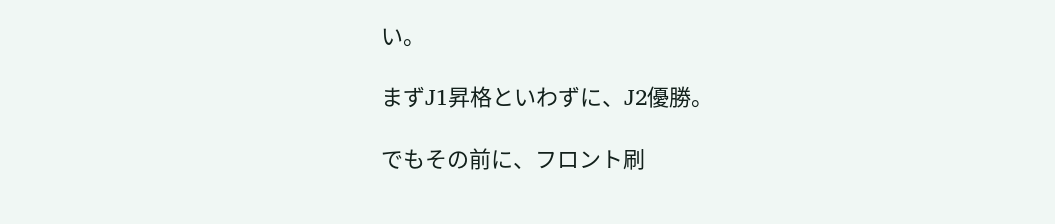い。

まずJ1昇格といわずに、J2優勝。

でもその前に、フロント刷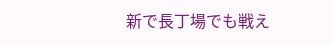新で長丁場でも戦え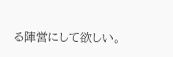る陣営にして欲しい。